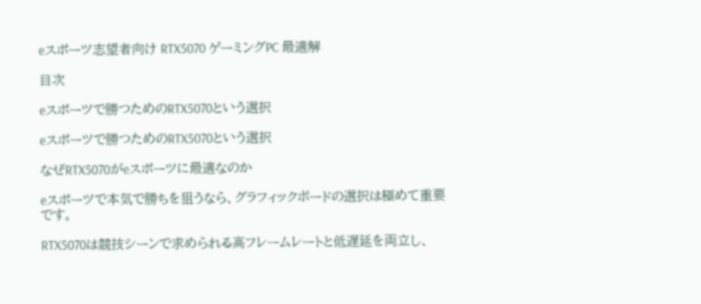eスポーツ志望者向け RTX5070 ゲーミングPC 最適解

目次

eスポーツで勝つためのRTX5070という選択

eスポーツで勝つためのRTX5070という選択

なぜRTX5070がeスポーツに最適なのか

eスポーツで本気で勝ちを狙うなら、グラフィックボードの選択は極めて重要です。

RTX5070は競技シーンで求められる高フレームレートと低遅延を両立し、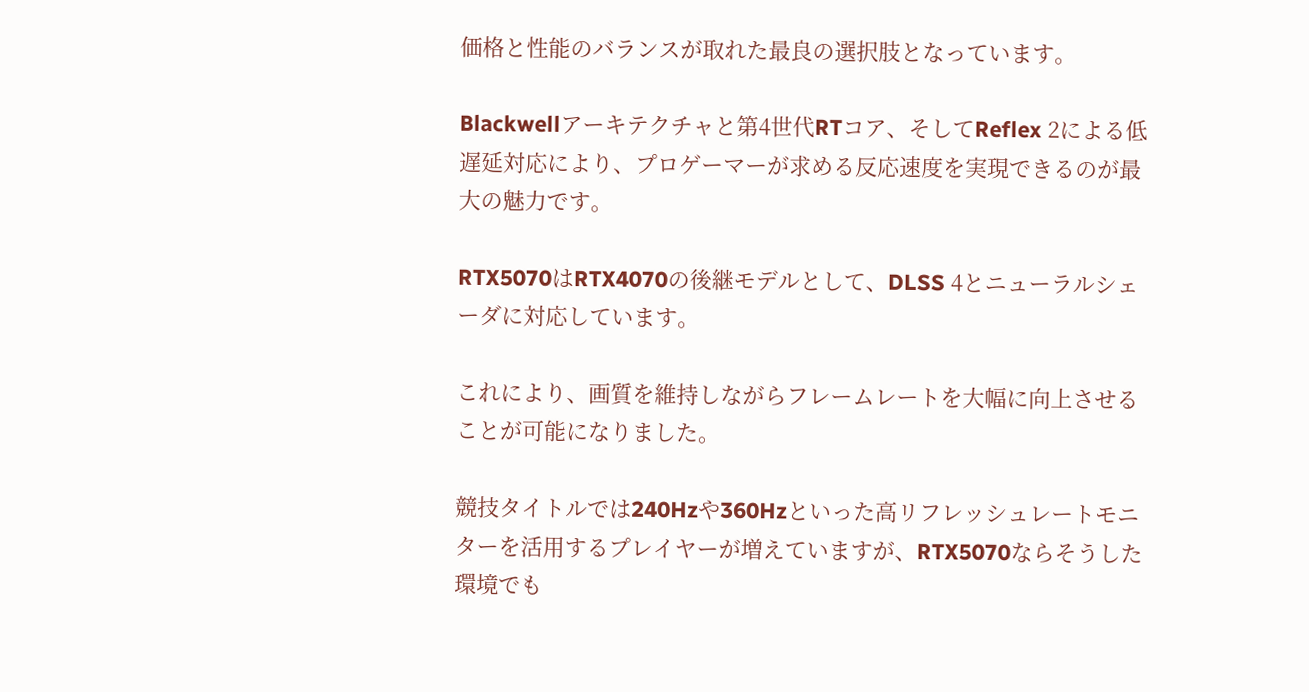価格と性能のバランスが取れた最良の選択肢となっています。

Blackwellアーキテクチャと第4世代RTコア、そしてReflex 2による低遅延対応により、プロゲーマーが求める反応速度を実現できるのが最大の魅力です。

RTX5070はRTX4070の後継モデルとして、DLSS 4とニューラルシェーダに対応しています。

これにより、画質を維持しながらフレームレートを大幅に向上させることが可能になりました。

競技タイトルでは240Hzや360Hzといった高リフレッシュレートモニターを活用するプレイヤーが増えていますが、RTX5070ならそうした環境でも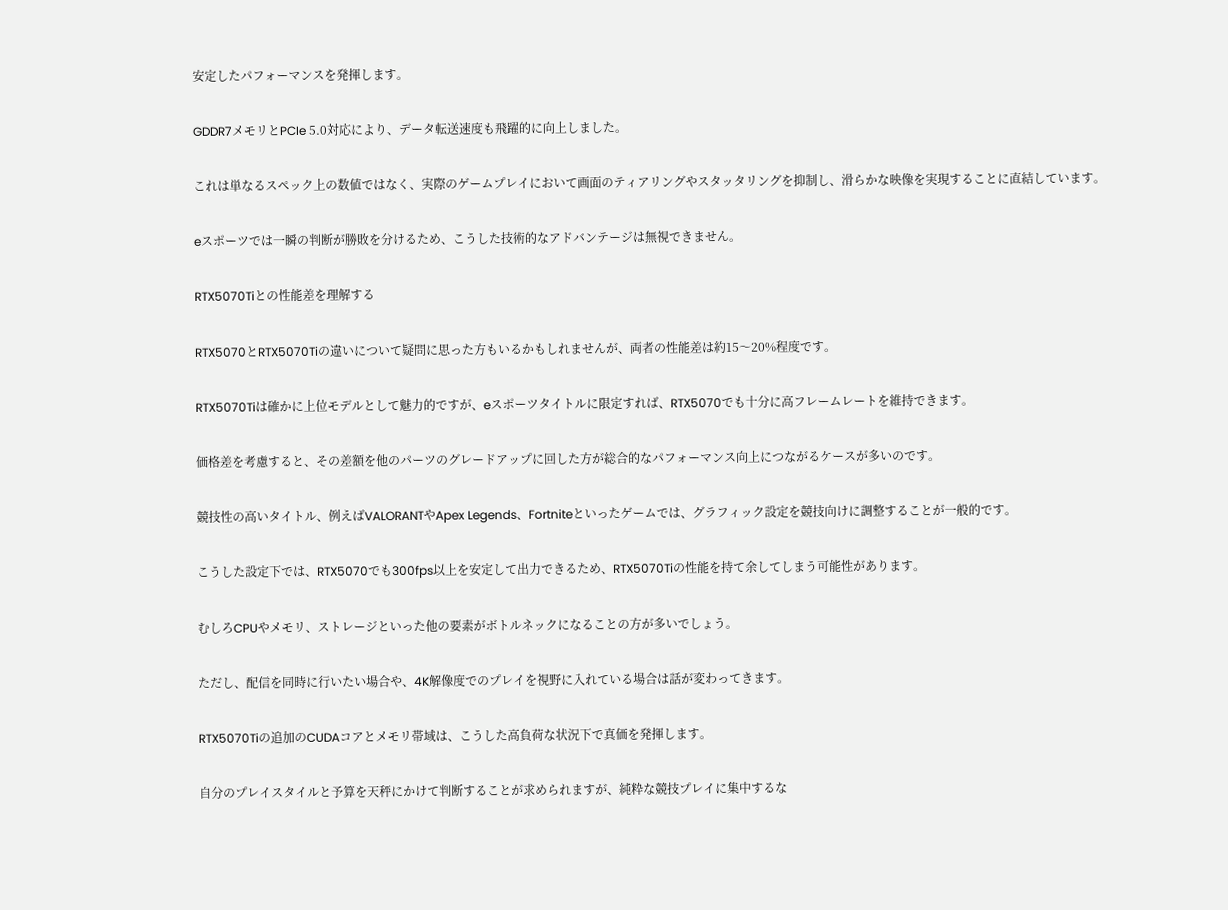安定したパフォーマンスを発揮します。

GDDR7メモリとPCIe 5.0対応により、データ転送速度も飛躍的に向上しました。

これは単なるスペック上の数値ではなく、実際のゲームプレイにおいて画面のティアリングやスタッタリングを抑制し、滑らかな映像を実現することに直結しています。

eスポーツでは一瞬の判断が勝敗を分けるため、こうした技術的なアドバンテージは無視できません。

RTX5070Tiとの性能差を理解する

RTX5070とRTX5070Tiの違いについて疑問に思った方もいるかもしれませんが、両者の性能差は約15〜20%程度です。

RTX5070Tiは確かに上位モデルとして魅力的ですが、eスポーツタイトルに限定すれば、RTX5070でも十分に高フレームレートを維持できます。

価格差を考慮すると、その差額を他のパーツのグレードアップに回した方が総合的なパフォーマンス向上につながるケースが多いのです。

競技性の高いタイトル、例えばVALORANTやApex Legends、Fortniteといったゲームでは、グラフィック設定を競技向けに調整することが一般的です。

こうした設定下では、RTX5070でも300fps以上を安定して出力できるため、RTX5070Tiの性能を持て余してしまう可能性があります。

むしろCPUやメモリ、ストレージといった他の要素がボトルネックになることの方が多いでしょう。

ただし、配信を同時に行いたい場合や、4K解像度でのプレイを視野に入れている場合は話が変わってきます。

RTX5070Tiの追加のCUDAコアとメモリ帯域は、こうした高負荷な状況下で真価を発揮します。

自分のプレイスタイルと予算を天秤にかけて判断することが求められますが、純粋な競技プレイに集中するな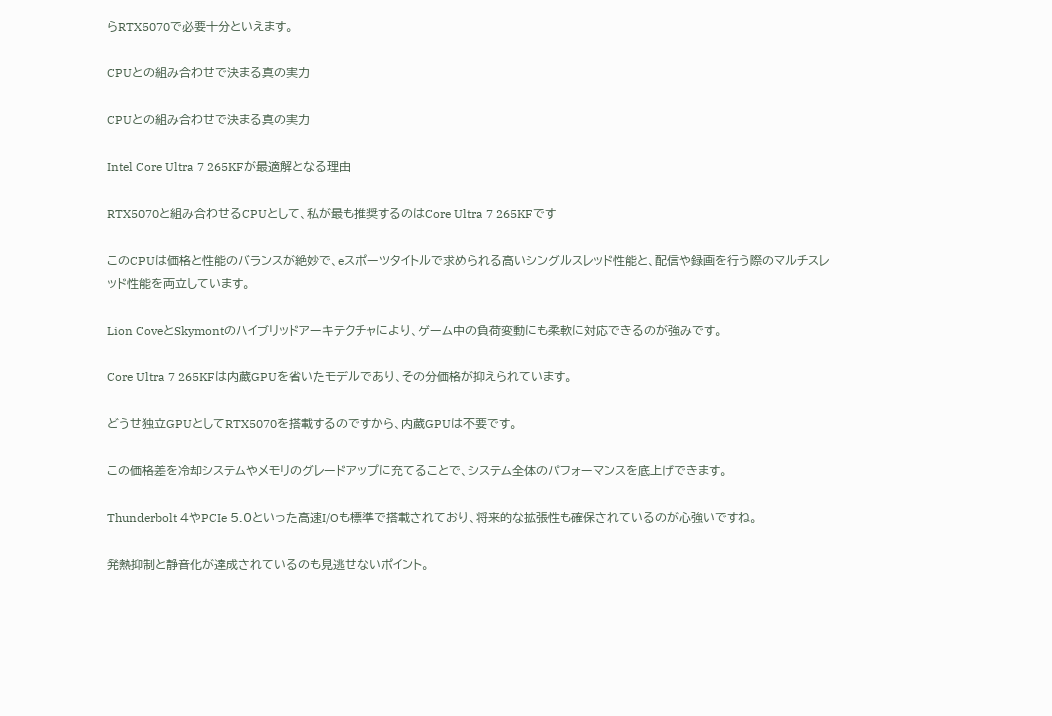らRTX5070で必要十分といえます。

CPUとの組み合わせで決まる真の実力

CPUとの組み合わせで決まる真の実力

Intel Core Ultra 7 265KFが最適解となる理由

RTX5070と組み合わせるCPUとして、私が最も推奨するのはCore Ultra 7 265KFです

このCPUは価格と性能のバランスが絶妙で、eスポーツタイトルで求められる高いシングルスレッド性能と、配信や録画を行う際のマルチスレッド性能を両立しています。

Lion CoveとSkymontのハイブリッドアーキテクチャにより、ゲーム中の負荷変動にも柔軟に対応できるのが強みです。

Core Ultra 7 265KFは内蔵GPUを省いたモデルであり、その分価格が抑えられています。

どうせ独立GPUとしてRTX5070を搭載するのですから、内蔵GPUは不要です。

この価格差を冷却システムやメモリのグレードアップに充てることで、システム全体のパフォーマンスを底上げできます。

Thunderbolt 4やPCIe 5.0といった高速I/Oも標準で搭載されており、将来的な拡張性も確保されているのが心強いですね。

発熱抑制と静音化が達成されているのも見逃せないポイント。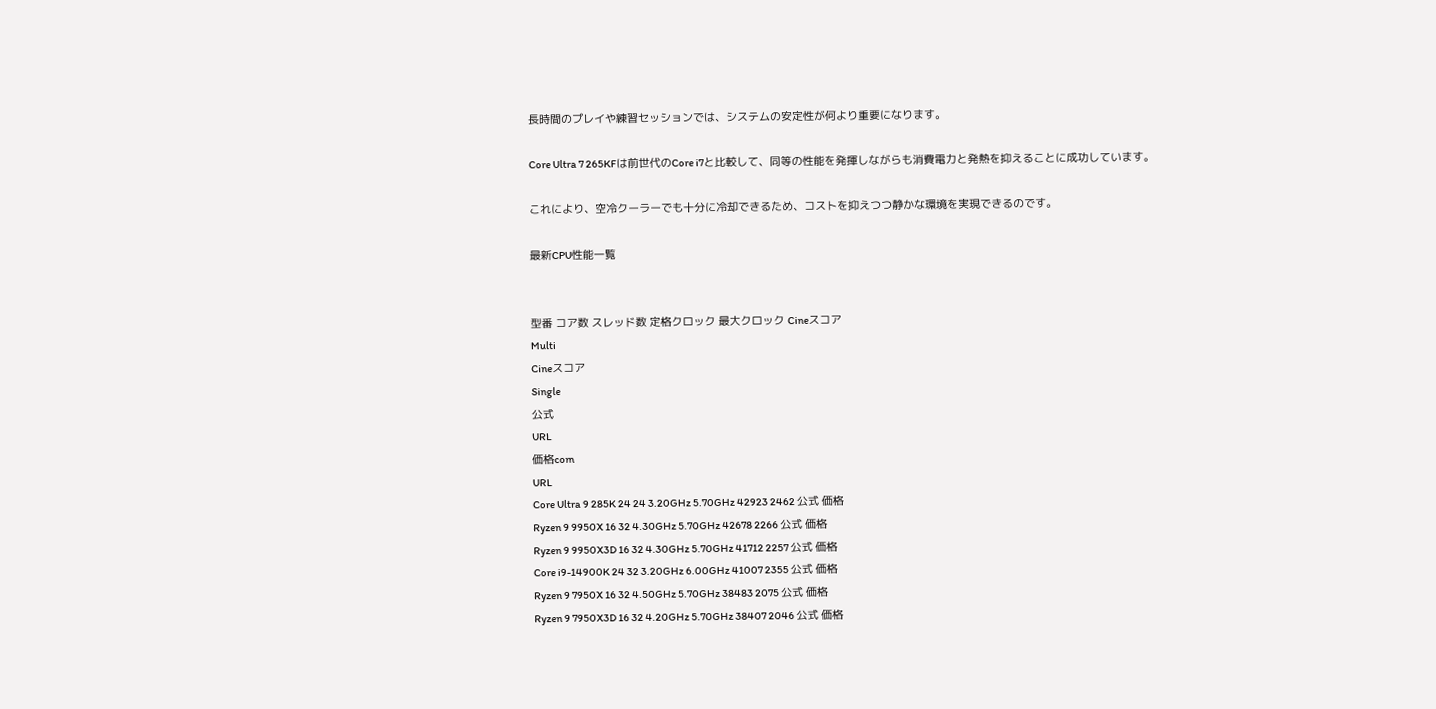長時間のプレイや練習セッションでは、システムの安定性が何より重要になります。

Core Ultra 7 265KFは前世代のCore i7と比較して、同等の性能を発揮しながらも消費電力と発熱を抑えることに成功しています。

これにより、空冷クーラーでも十分に冷却できるため、コストを抑えつつ静かな環境を実現できるのです。

最新CPU性能一覧


型番 コア数 スレッド数 定格クロック 最大クロック Cineスコア
Multi
Cineスコア
Single
公式
URL
価格com
URL
Core Ultra 9 285K 24 24 3.20GHz 5.70GHz 42923 2462 公式 価格
Ryzen 9 9950X 16 32 4.30GHz 5.70GHz 42678 2266 公式 価格
Ryzen 9 9950X3D 16 32 4.30GHz 5.70GHz 41712 2257 公式 価格
Core i9-14900K 24 32 3.20GHz 6.00GHz 41007 2355 公式 価格
Ryzen 9 7950X 16 32 4.50GHz 5.70GHz 38483 2075 公式 価格
Ryzen 9 7950X3D 16 32 4.20GHz 5.70GHz 38407 2046 公式 価格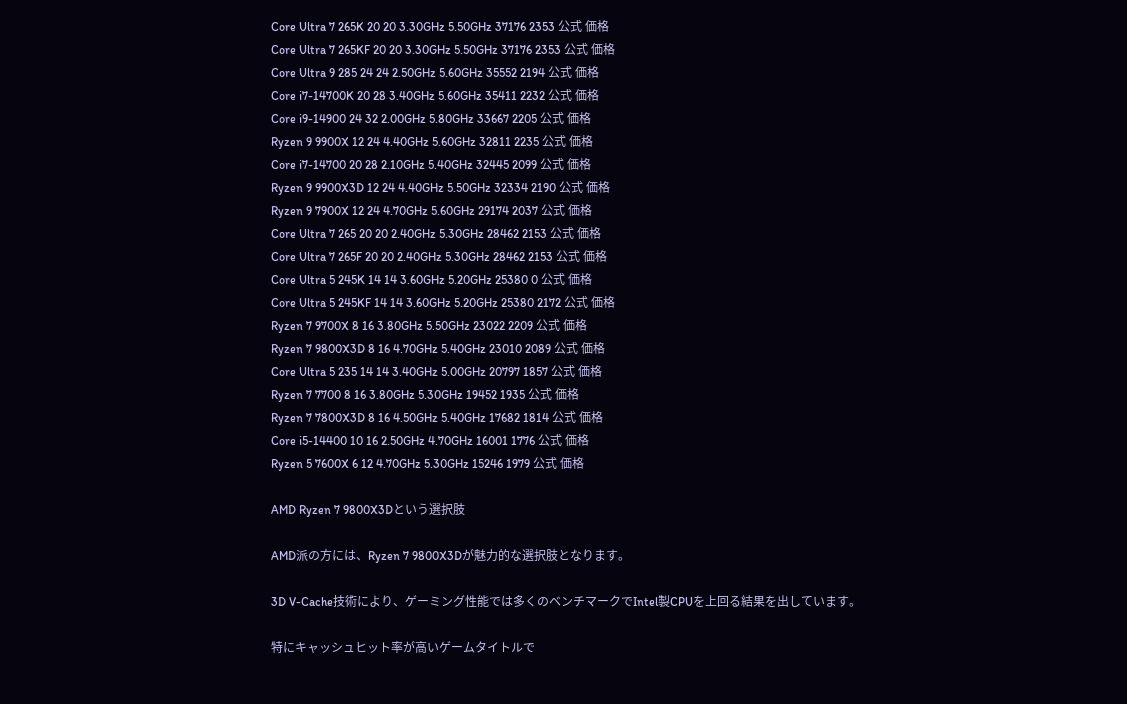Core Ultra 7 265K 20 20 3.30GHz 5.50GHz 37176 2353 公式 価格
Core Ultra 7 265KF 20 20 3.30GHz 5.50GHz 37176 2353 公式 価格
Core Ultra 9 285 24 24 2.50GHz 5.60GHz 35552 2194 公式 価格
Core i7-14700K 20 28 3.40GHz 5.60GHz 35411 2232 公式 価格
Core i9-14900 24 32 2.00GHz 5.80GHz 33667 2205 公式 価格
Ryzen 9 9900X 12 24 4.40GHz 5.60GHz 32811 2235 公式 価格
Core i7-14700 20 28 2.10GHz 5.40GHz 32445 2099 公式 価格
Ryzen 9 9900X3D 12 24 4.40GHz 5.50GHz 32334 2190 公式 価格
Ryzen 9 7900X 12 24 4.70GHz 5.60GHz 29174 2037 公式 価格
Core Ultra 7 265 20 20 2.40GHz 5.30GHz 28462 2153 公式 価格
Core Ultra 7 265F 20 20 2.40GHz 5.30GHz 28462 2153 公式 価格
Core Ultra 5 245K 14 14 3.60GHz 5.20GHz 25380 0 公式 価格
Core Ultra 5 245KF 14 14 3.60GHz 5.20GHz 25380 2172 公式 価格
Ryzen 7 9700X 8 16 3.80GHz 5.50GHz 23022 2209 公式 価格
Ryzen 7 9800X3D 8 16 4.70GHz 5.40GHz 23010 2089 公式 価格
Core Ultra 5 235 14 14 3.40GHz 5.00GHz 20797 1857 公式 価格
Ryzen 7 7700 8 16 3.80GHz 5.30GHz 19452 1935 公式 価格
Ryzen 7 7800X3D 8 16 4.50GHz 5.40GHz 17682 1814 公式 価格
Core i5-14400 10 16 2.50GHz 4.70GHz 16001 1776 公式 価格
Ryzen 5 7600X 6 12 4.70GHz 5.30GHz 15246 1979 公式 価格

AMD Ryzen 7 9800X3Dという選択肢

AMD派の方には、Ryzen 7 9800X3Dが魅力的な選択肢となります。

3D V-Cache技術により、ゲーミング性能では多くのベンチマークでIntel製CPUを上回る結果を出しています。

特にキャッシュヒット率が高いゲームタイトルで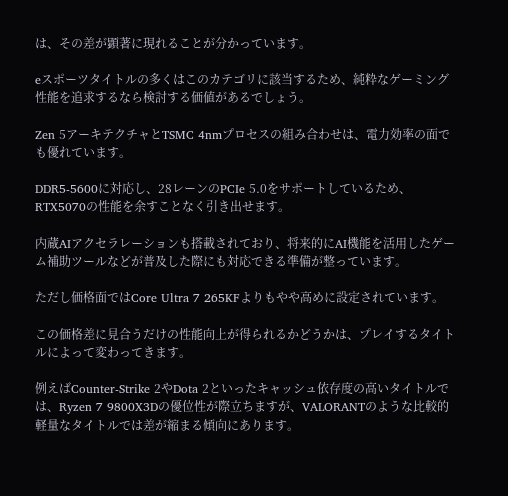は、その差が顕著に現れることが分かっています。

eスポーツタイトルの多くはこのカテゴリに該当するため、純粋なゲーミング性能を追求するなら検討する価値があるでしょう。

Zen 5アーキテクチャとTSMC 4nmプロセスの組み合わせは、電力効率の面でも優れています。

DDR5-5600に対応し、28レーンのPCIe 5.0をサポートしているため、RTX5070の性能を余すことなく引き出せます。

内蔵AIアクセラレーションも搭載されており、将来的にAI機能を活用したゲーム補助ツールなどが普及した際にも対応できる準備が整っています。

ただし価格面ではCore Ultra 7 265KFよりもやや高めに設定されています。

この価格差に見合うだけの性能向上が得られるかどうかは、プレイするタイトルによって変わってきます。

例えばCounter-Strike 2やDota 2といったキャッシュ依存度の高いタイトルでは、Ryzen 7 9800X3Dの優位性が際立ちますが、VALORANTのような比較的軽量なタイトルでは差が縮まる傾向にあります。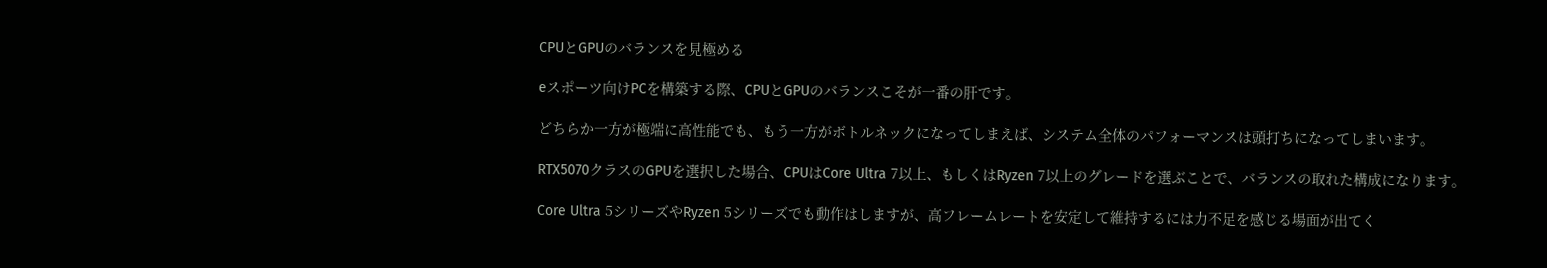CPUとGPUのバランスを見極める

eスポーツ向けPCを構築する際、CPUとGPUのバランスこそが一番の肝です。

どちらか一方が極端に高性能でも、もう一方がボトルネックになってしまえば、システム全体のパフォーマンスは頭打ちになってしまいます。

RTX5070クラスのGPUを選択した場合、CPUはCore Ultra 7以上、もしくはRyzen 7以上のグレードを選ぶことで、バランスの取れた構成になります。

Core Ultra 5シリーズやRyzen 5シリーズでも動作はしますが、高フレームレートを安定して維持するには力不足を感じる場面が出てく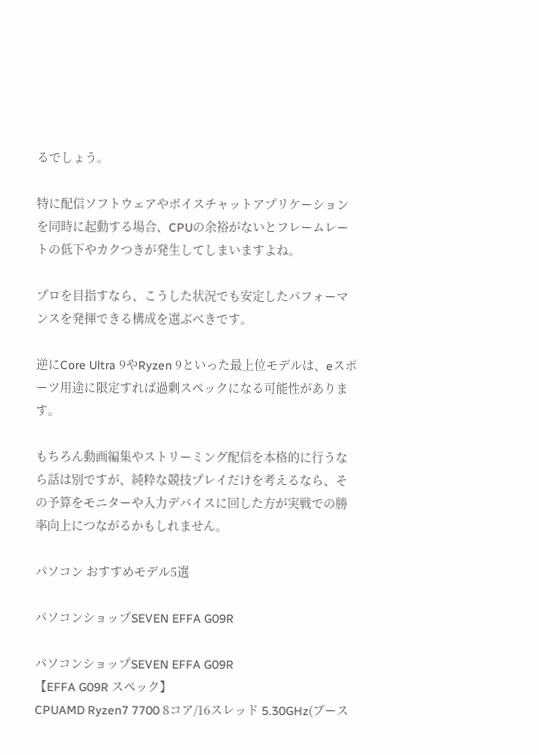るでしょう。

特に配信ソフトウェアやボイスチャットアプリケーションを同時に起動する場合、CPUの余裕がないとフレームレートの低下やカクつきが発生してしまいますよね。

プロを目指すなら、こうした状況でも安定したパフォーマンスを発揮できる構成を選ぶべきです。

逆にCore Ultra 9やRyzen 9といった最上位モデルは、eスポーツ用途に限定すれば過剰スペックになる可能性があります。

もちろん動画編集やストリーミング配信を本格的に行うなら話は別ですが、純粋な競技プレイだけを考えるなら、その予算をモニターや入力デバイスに回した方が実戦での勝率向上につながるかもしれません。

パソコン おすすめモデル5選

パソコンショップSEVEN EFFA G09R

パソコンショップSEVEN EFFA G09R
【EFFA G09R スペック】
CPUAMD Ryzen7 7700 8コア/16スレッド 5.30GHz(ブース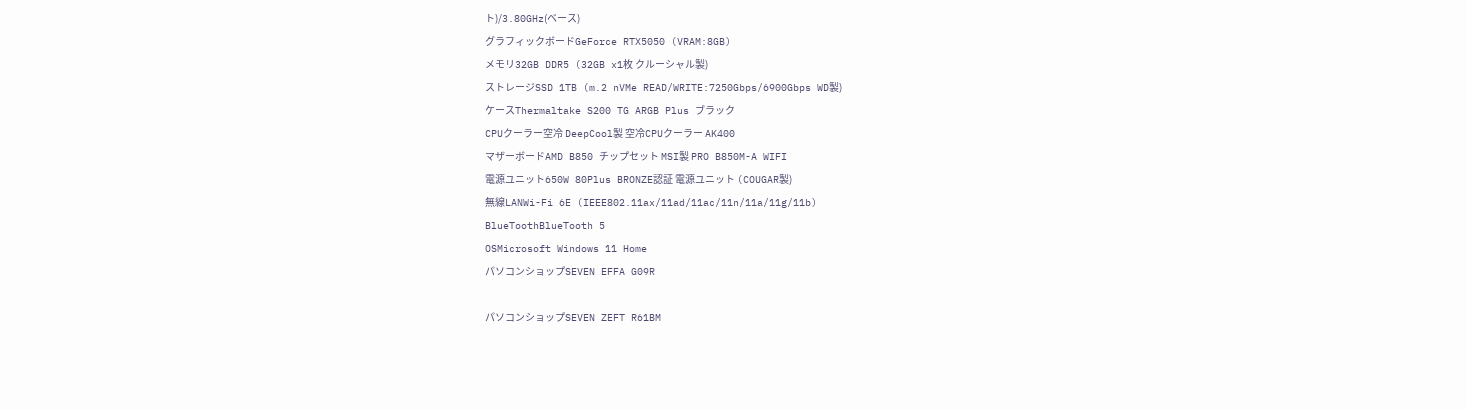ト)/3.80GHz(ベース)
グラフィックボードGeForce RTX5050 (VRAM:8GB)
メモリ32GB DDR5 (32GB x1枚 クルーシャル製)
ストレージSSD 1TB (m.2 nVMe READ/WRITE:7250Gbps/6900Gbps WD製)
ケースThermaltake S200 TG ARGB Plus ブラック
CPUクーラー空冷 DeepCool製 空冷CPUクーラー AK400
マザーボードAMD B850 チップセット MSI製 PRO B850M-A WIFI
電源ユニット650W 80Plus BRONZE認証 電源ユニット (COUGAR製)
無線LANWi-Fi 6E (IEEE802.11ax/11ad/11ac/11n/11a/11g/11b)
BlueToothBlueTooth 5
OSMicrosoft Windows 11 Home
パソコンショップSEVEN EFFA G09R

パソコンショップSEVEN ZEFT R61BM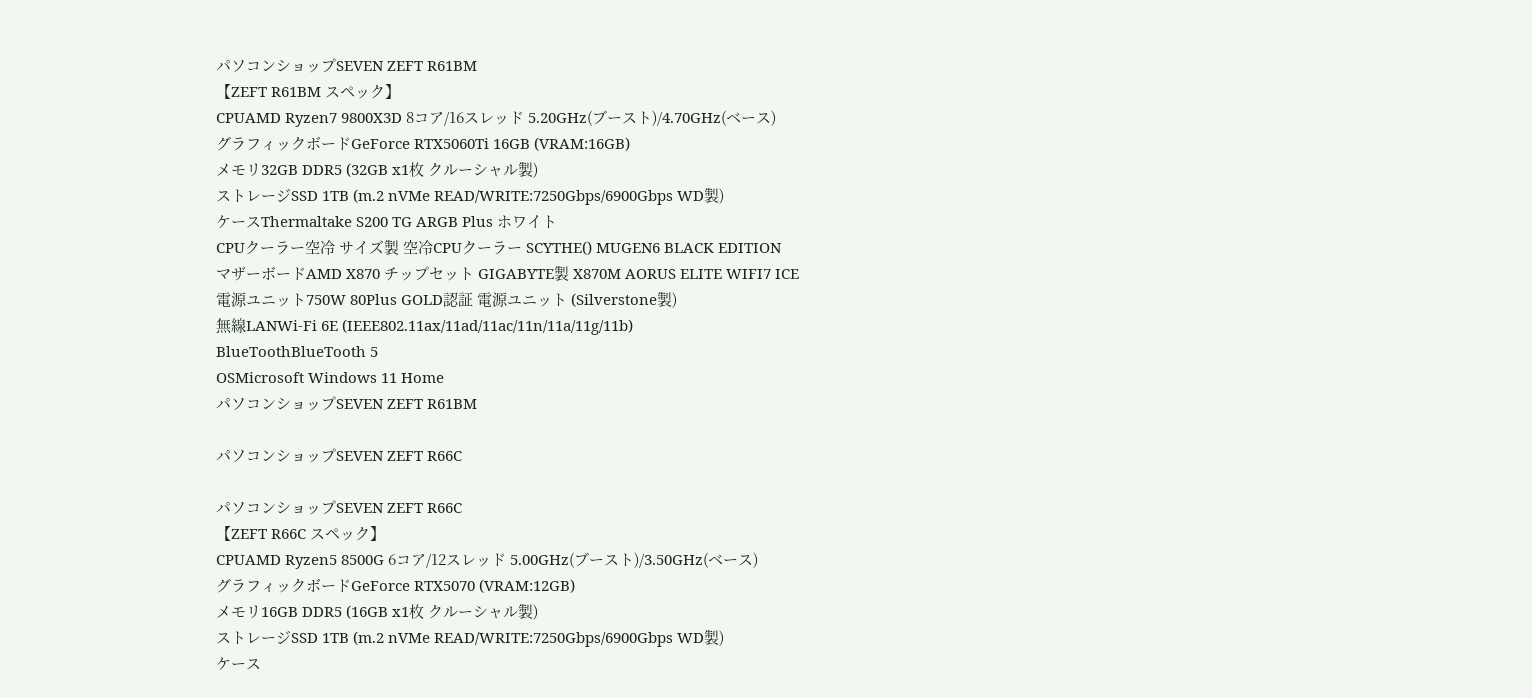パソコンショップSEVEN ZEFT R61BM
【ZEFT R61BM スペック】
CPUAMD Ryzen7 9800X3D 8コア/16スレッド 5.20GHz(ブースト)/4.70GHz(ベース)
グラフィックボードGeForce RTX5060Ti 16GB (VRAM:16GB)
メモリ32GB DDR5 (32GB x1枚 クルーシャル製)
ストレージSSD 1TB (m.2 nVMe READ/WRITE:7250Gbps/6900Gbps WD製)
ケースThermaltake S200 TG ARGB Plus ホワイト
CPUクーラー空冷 サイズ製 空冷CPUクーラー SCYTHE() MUGEN6 BLACK EDITION
マザーボードAMD X870 チップセット GIGABYTE製 X870M AORUS ELITE WIFI7 ICE
電源ユニット750W 80Plus GOLD認証 電源ユニット (Silverstone製)
無線LANWi-Fi 6E (IEEE802.11ax/11ad/11ac/11n/11a/11g/11b)
BlueToothBlueTooth 5
OSMicrosoft Windows 11 Home
パソコンショップSEVEN ZEFT R61BM

パソコンショップSEVEN ZEFT R66C

パソコンショップSEVEN ZEFT R66C
【ZEFT R66C スペック】
CPUAMD Ryzen5 8500G 6コア/12スレッド 5.00GHz(ブースト)/3.50GHz(ベース)
グラフィックボードGeForce RTX5070 (VRAM:12GB)
メモリ16GB DDR5 (16GB x1枚 クルーシャル製)
ストレージSSD 1TB (m.2 nVMe READ/WRITE:7250Gbps/6900Gbps WD製)
ケース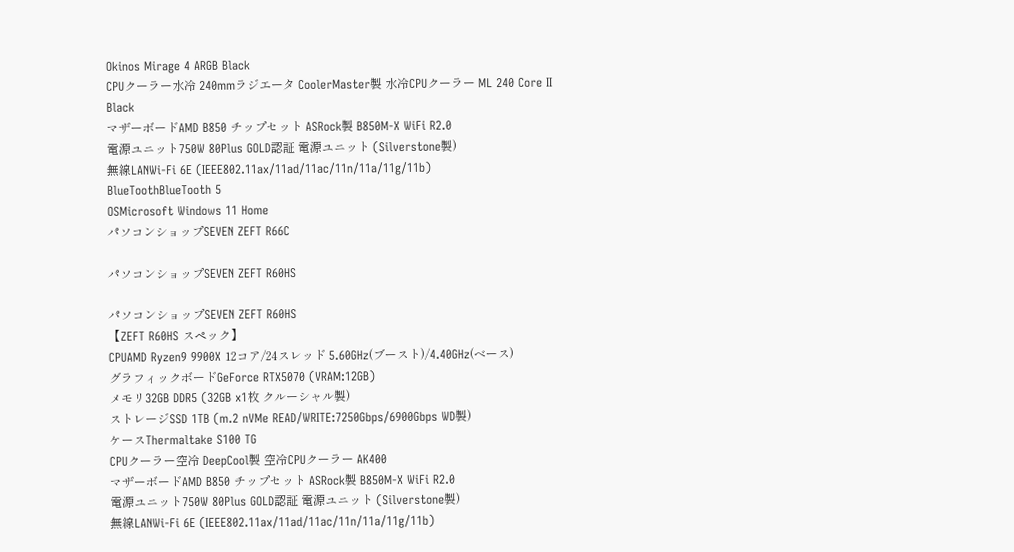Okinos Mirage 4 ARGB Black
CPUクーラー水冷 240mmラジエータ CoolerMaster製 水冷CPUクーラー ML 240 Core II Black
マザーボードAMD B850 チップセット ASRock製 B850M-X WiFi R2.0
電源ユニット750W 80Plus GOLD認証 電源ユニット (Silverstone製)
無線LANWi-Fi 6E (IEEE802.11ax/11ad/11ac/11n/11a/11g/11b)
BlueToothBlueTooth 5
OSMicrosoft Windows 11 Home
パソコンショップSEVEN ZEFT R66C

パソコンショップSEVEN ZEFT R60HS

パソコンショップSEVEN ZEFT R60HS
【ZEFT R60HS スペック】
CPUAMD Ryzen9 9900X 12コア/24スレッド 5.60GHz(ブースト)/4.40GHz(ベース)
グラフィックボードGeForce RTX5070 (VRAM:12GB)
メモリ32GB DDR5 (32GB x1枚 クルーシャル製)
ストレージSSD 1TB (m.2 nVMe READ/WRITE:7250Gbps/6900Gbps WD製)
ケースThermaltake S100 TG
CPUクーラー空冷 DeepCool製 空冷CPUクーラー AK400
マザーボードAMD B850 チップセット ASRock製 B850M-X WiFi R2.0
電源ユニット750W 80Plus GOLD認証 電源ユニット (Silverstone製)
無線LANWi-Fi 6E (IEEE802.11ax/11ad/11ac/11n/11a/11g/11b)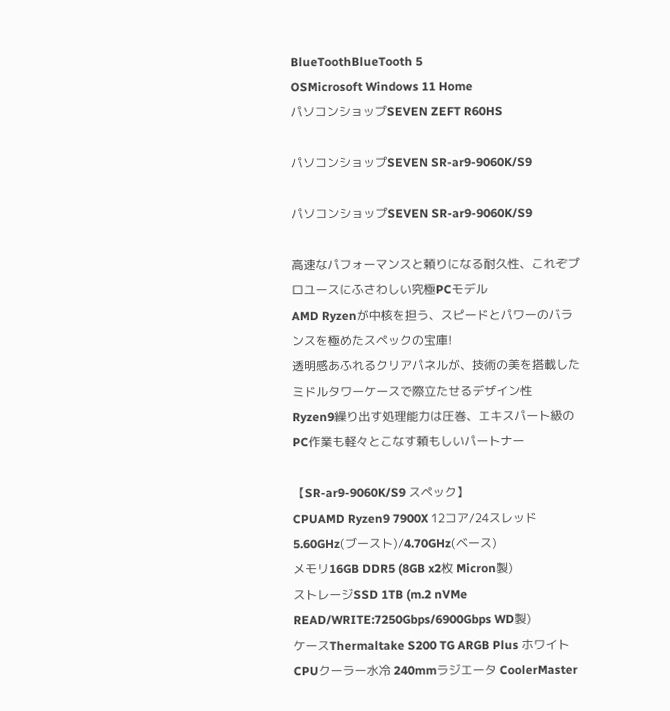BlueToothBlueTooth 5
OSMicrosoft Windows 11 Home
パソコンショップSEVEN ZEFT R60HS

パソコンショップSEVEN SR-ar9-9060K/S9

パソコンショップSEVEN SR-ar9-9060K/S9

高速なパフォーマンスと頼りになる耐久性、これぞプロユースにふさわしい究極PCモデル
AMD Ryzenが中核を担う、スピードとパワーのバランスを極めたスペックの宝庫!
透明感あふれるクリアパネルが、技術の美を搭載したミドルタワーケースで際立たせるデザイン性
Ryzen9繰り出す処理能力は圧巻、エキスパート級のPC作業も軽々とこなす頼もしいパートナー

【SR-ar9-9060K/S9 スペック】
CPUAMD Ryzen9 7900X 12コア/24スレッド 5.60GHz(ブースト)/4.70GHz(ベース)
メモリ16GB DDR5 (8GB x2枚 Micron製)
ストレージSSD 1TB (m.2 nVMe READ/WRITE:7250Gbps/6900Gbps WD製)
ケースThermaltake S200 TG ARGB Plus ホワイト
CPUクーラー水冷 240mmラジエータ CoolerMaster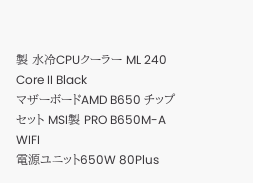製 水冷CPUクーラー ML 240 Core II Black
マザーボードAMD B650 チップセット MSI製 PRO B650M-A WIFI
電源ユニット650W 80Plus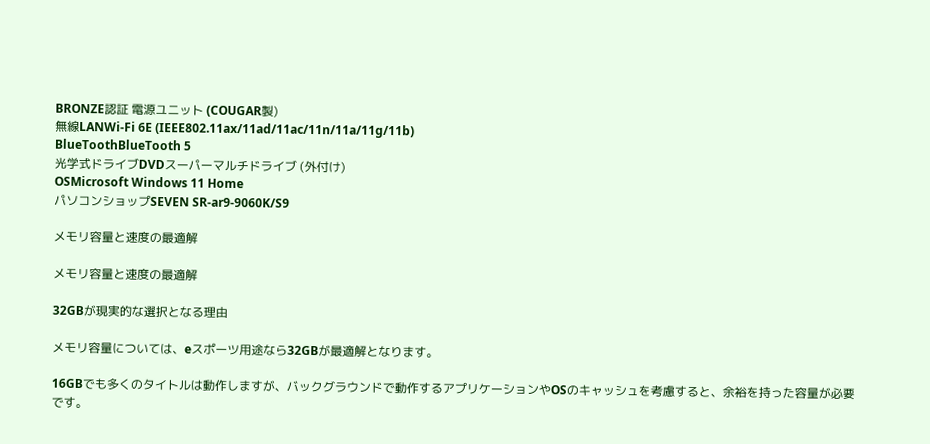BRONZE認証 電源ユニット (COUGAR製)
無線LANWi-Fi 6E (IEEE802.11ax/11ad/11ac/11n/11a/11g/11b)
BlueToothBlueTooth 5
光学式ドライブDVDスーパーマルチドライブ (外付け)
OSMicrosoft Windows 11 Home
パソコンショップSEVEN SR-ar9-9060K/S9

メモリ容量と速度の最適解

メモリ容量と速度の最適解

32GBが現実的な選択となる理由

メモリ容量については、eスポーツ用途なら32GBが最適解となります。

16GBでも多くのタイトルは動作しますが、バックグラウンドで動作するアプリケーションやOSのキャッシュを考慮すると、余裕を持った容量が必要です。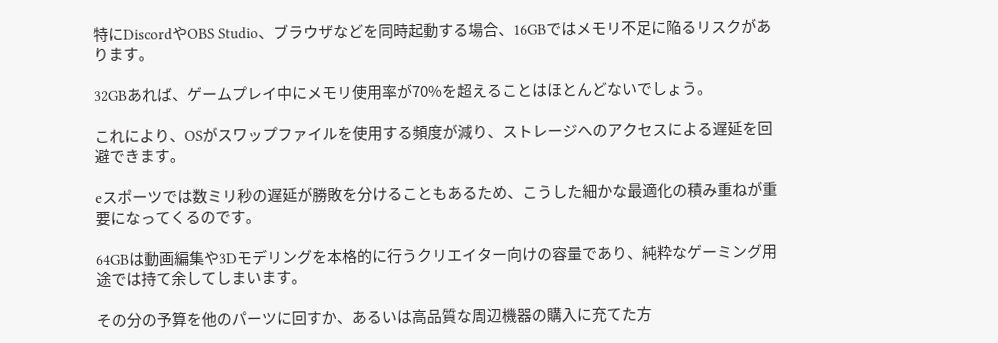特にDiscordやOBS Studio、ブラウザなどを同時起動する場合、16GBではメモリ不足に陥るリスクがあります。

32GBあれば、ゲームプレイ中にメモリ使用率が70%を超えることはほとんどないでしょう。

これにより、OSがスワップファイルを使用する頻度が減り、ストレージへのアクセスによる遅延を回避できます。

eスポーツでは数ミリ秒の遅延が勝敗を分けることもあるため、こうした細かな最適化の積み重ねが重要になってくるのです。

64GBは動画編集や3Dモデリングを本格的に行うクリエイター向けの容量であり、純粋なゲーミング用途では持て余してしまいます。

その分の予算を他のパーツに回すか、あるいは高品質な周辺機器の購入に充てた方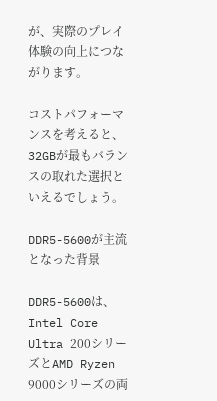が、実際のプレイ体験の向上につながります。

コストパフォーマンスを考えると、32GBが最もバランスの取れた選択といえるでしょう。

DDR5-5600が主流となった背景

DDR5-5600は、Intel Core Ultra 200シリーズとAMD Ryzen 9000シリーズの両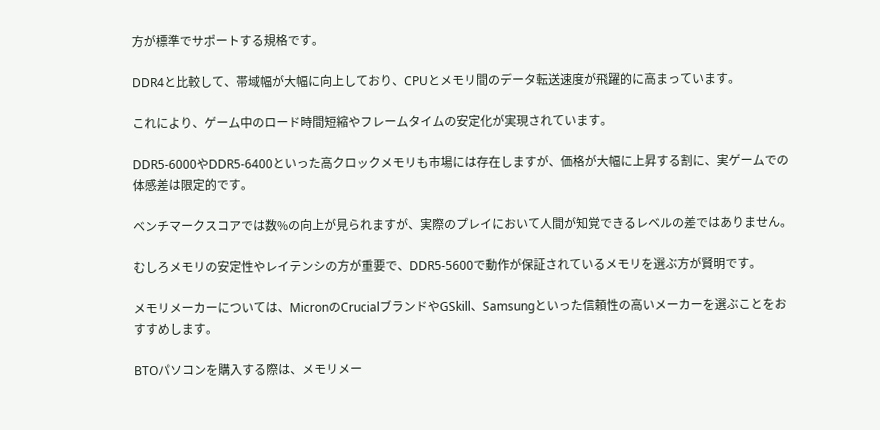方が標準でサポートする規格です。

DDR4と比較して、帯域幅が大幅に向上しており、CPUとメモリ間のデータ転送速度が飛躍的に高まっています。

これにより、ゲーム中のロード時間短縮やフレームタイムの安定化が実現されています。

DDR5-6000やDDR5-6400といった高クロックメモリも市場には存在しますが、価格が大幅に上昇する割に、実ゲームでの体感差は限定的です。

ベンチマークスコアでは数%の向上が見られますが、実際のプレイにおいて人間が知覚できるレベルの差ではありません。

むしろメモリの安定性やレイテンシの方が重要で、DDR5-5600で動作が保証されているメモリを選ぶ方が賢明です。

メモリメーカーについては、MicronのCrucialブランドやGSkill、Samsungといった信頼性の高いメーカーを選ぶことをおすすめします。

BTOパソコンを購入する際は、メモリメー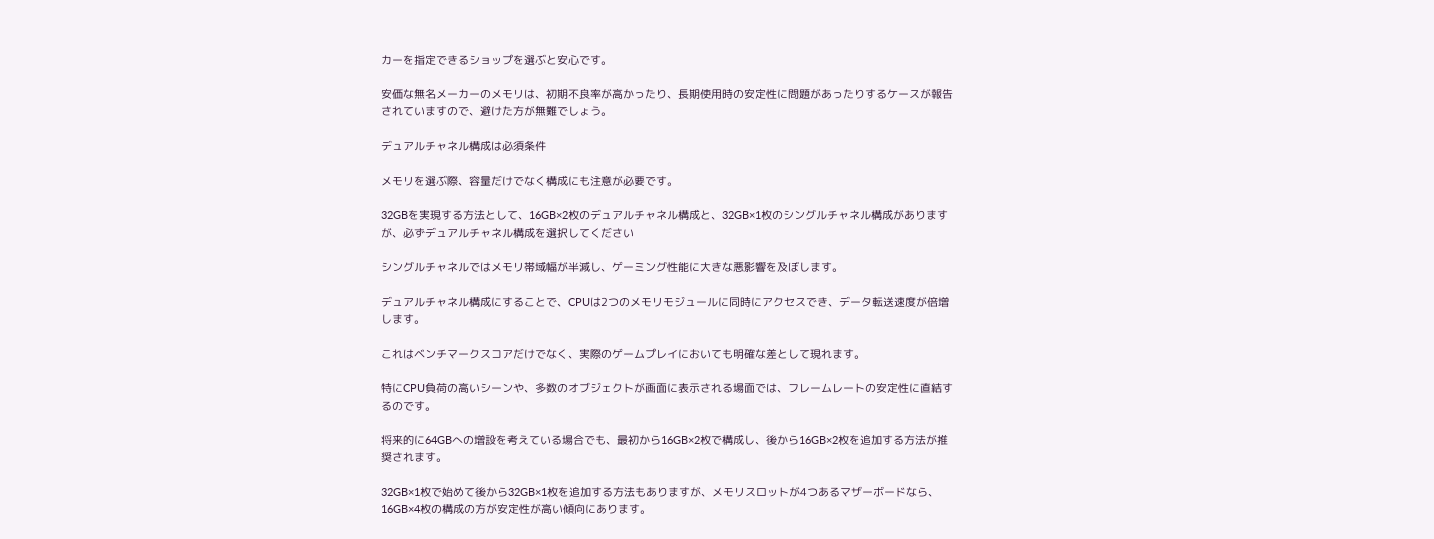カーを指定できるショップを選ぶと安心です。

安価な無名メーカーのメモリは、初期不良率が高かったり、長期使用時の安定性に問題があったりするケースが報告されていますので、避けた方が無難でしょう。

デュアルチャネル構成は必須条件

メモリを選ぶ際、容量だけでなく構成にも注意が必要です。

32GBを実現する方法として、16GB×2枚のデュアルチャネル構成と、32GB×1枚のシングルチャネル構成がありますが、必ずデュアルチャネル構成を選択してください

シングルチャネルではメモリ帯域幅が半減し、ゲーミング性能に大きな悪影響を及ぼします。

デュアルチャネル構成にすることで、CPUは2つのメモリモジュールに同時にアクセスでき、データ転送速度が倍増します。

これはベンチマークスコアだけでなく、実際のゲームプレイにおいても明確な差として現れます。

特にCPU負荷の高いシーンや、多数のオブジェクトが画面に表示される場面では、フレームレートの安定性に直結するのです。

将来的に64GBへの増設を考えている場合でも、最初から16GB×2枚で構成し、後から16GB×2枚を追加する方法が推奨されます。

32GB×1枚で始めて後から32GB×1枚を追加する方法もありますが、メモリスロットが4つあるマザーボードなら、16GB×4枚の構成の方が安定性が高い傾向にあります。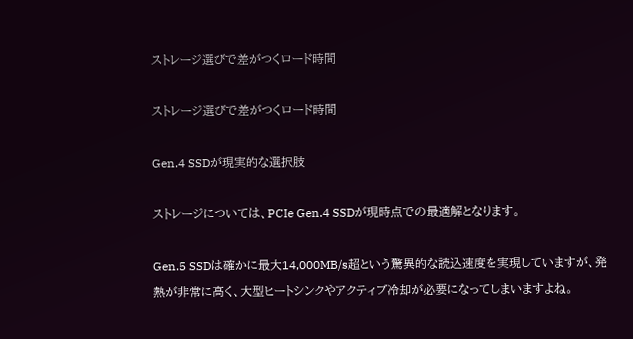ストレージ選びで差がつくロード時間

ストレージ選びで差がつくロード時間

Gen.4 SSDが現実的な選択肢

ストレージについては、PCIe Gen.4 SSDが現時点での最適解となります。

Gen.5 SSDは確かに最大14,000MB/s超という驚異的な読込速度を実現していますが、発熱が非常に高く、大型ヒートシンクやアクティブ冷却が必要になってしまいますよね。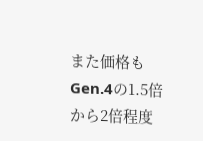また価格もGen.4の1.5倍から2倍程度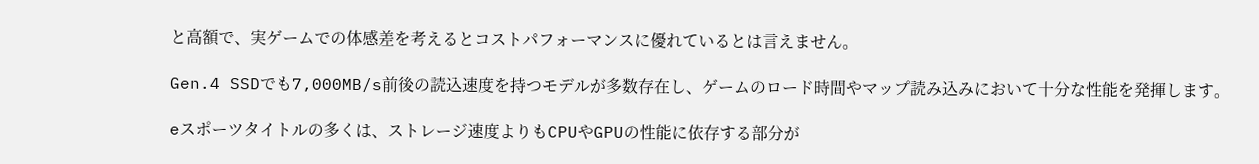と高額で、実ゲームでの体感差を考えるとコストパフォーマンスに優れているとは言えません。

Gen.4 SSDでも7,000MB/s前後の読込速度を持つモデルが多数存在し、ゲームのロード時間やマップ読み込みにおいて十分な性能を発揮します。

eスポーツタイトルの多くは、ストレージ速度よりもCPUやGPUの性能に依存する部分が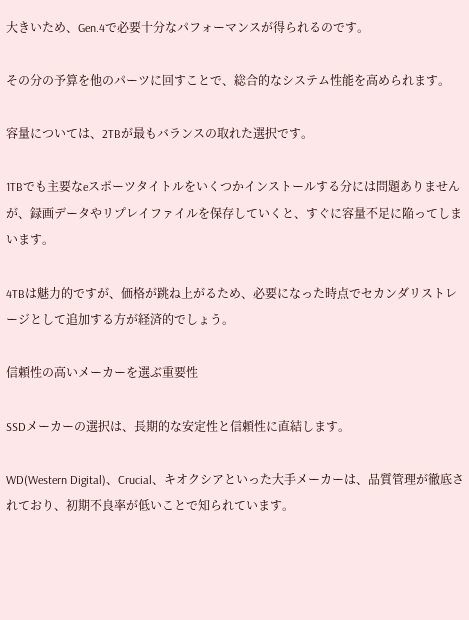大きいため、Gen.4で必要十分なパフォーマンスが得られるのです。

その分の予算を他のパーツに回すことで、総合的なシステム性能を高められます。

容量については、2TBが最もバランスの取れた選択です。

1TBでも主要なeスポーツタイトルをいくつかインストールする分には問題ありませんが、録画データやリプレイファイルを保存していくと、すぐに容量不足に陥ってしまいます。

4TBは魅力的ですが、価格が跳ね上がるため、必要になった時点でセカンダリストレージとして追加する方が経済的でしょう。

信頼性の高いメーカーを選ぶ重要性

SSDメーカーの選択は、長期的な安定性と信頼性に直結します。

WD(Western Digital)、Crucial、キオクシアといった大手メーカーは、品質管理が徹底されており、初期不良率が低いことで知られています。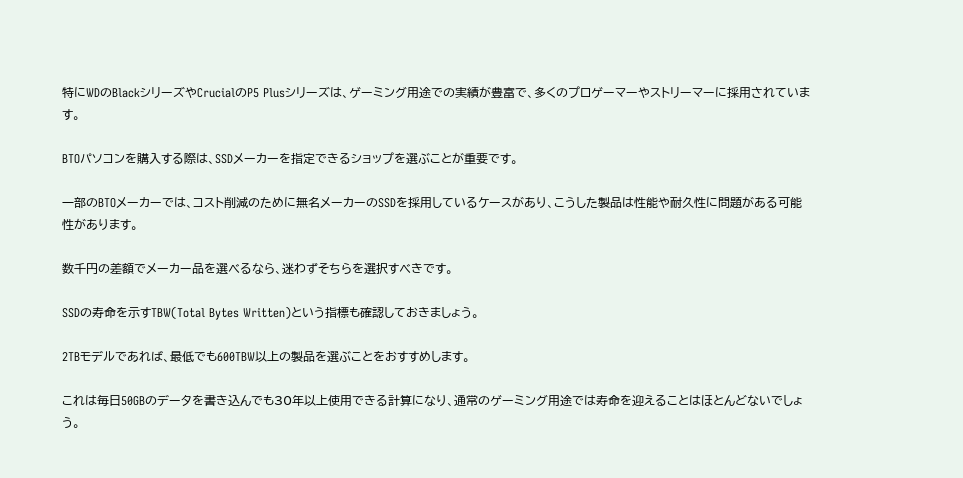特にWDのBlackシリーズやCrucialのP5 Plusシリーズは、ゲーミング用途での実績が豊富で、多くのプロゲーマーやストリーマーに採用されています。

BTOパソコンを購入する際は、SSDメーカーを指定できるショップを選ぶことが重要です。

一部のBTOメーカーでは、コスト削減のために無名メーカーのSSDを採用しているケースがあり、こうした製品は性能や耐久性に問題がある可能性があります。

数千円の差額でメーカー品を選べるなら、迷わずそちらを選択すべきです。

SSDの寿命を示すTBW(Total Bytes Written)という指標も確認しておきましょう。

2TBモデルであれば、最低でも600TBW以上の製品を選ぶことをおすすめします。

これは毎日50GBのデータを書き込んでも30年以上使用できる計算になり、通常のゲーミング用途では寿命を迎えることはほとんどないでしょう。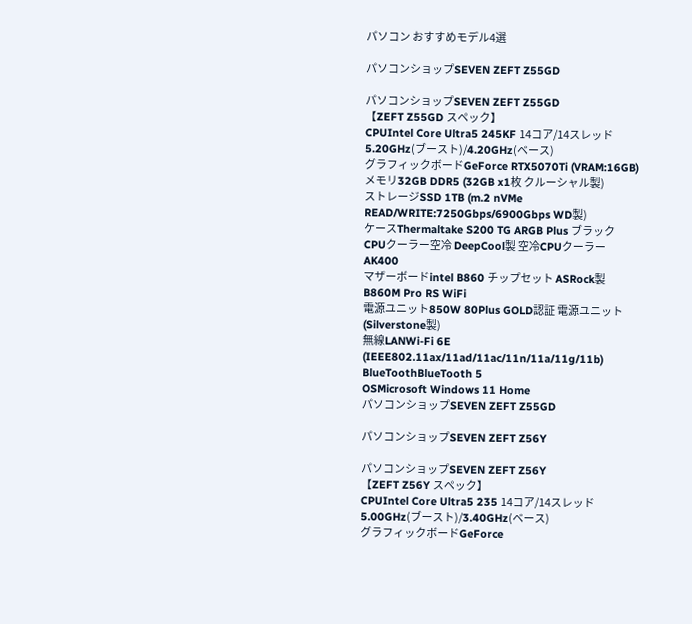パソコン おすすめモデル4選

パソコンショップSEVEN ZEFT Z55GD

パソコンショップSEVEN ZEFT Z55GD
【ZEFT Z55GD スペック】
CPUIntel Core Ultra5 245KF 14コア/14スレッド 5.20GHz(ブースト)/4.20GHz(ベース)
グラフィックボードGeForce RTX5070Ti (VRAM:16GB)
メモリ32GB DDR5 (32GB x1枚 クルーシャル製)
ストレージSSD 1TB (m.2 nVMe READ/WRITE:7250Gbps/6900Gbps WD製)
ケースThermaltake S200 TG ARGB Plus ブラック
CPUクーラー空冷 DeepCool製 空冷CPUクーラー AK400
マザーボードintel B860 チップセット ASRock製 B860M Pro RS WiFi
電源ユニット850W 80Plus GOLD認証 電源ユニット (Silverstone製)
無線LANWi-Fi 6E (IEEE802.11ax/11ad/11ac/11n/11a/11g/11b)
BlueToothBlueTooth 5
OSMicrosoft Windows 11 Home
パソコンショップSEVEN ZEFT Z55GD

パソコンショップSEVEN ZEFT Z56Y

パソコンショップSEVEN ZEFT Z56Y
【ZEFT Z56Y スペック】
CPUIntel Core Ultra5 235 14コア/14スレッド 5.00GHz(ブースト)/3.40GHz(ベース)
グラフィックボードGeForce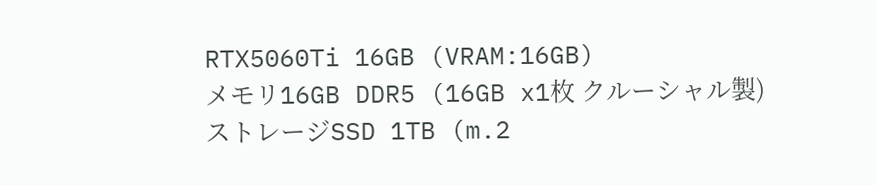RTX5060Ti 16GB (VRAM:16GB)
メモリ16GB DDR5 (16GB x1枚 クルーシャル製)
ストレージSSD 1TB (m.2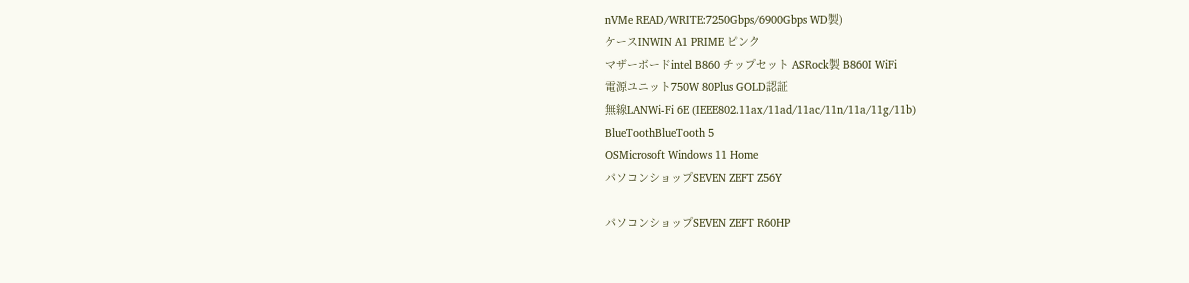nVMe READ/WRITE:7250Gbps/6900Gbps WD製)
ケースINWIN A1 PRIME ピンク
マザーボードintel B860 チップセット ASRock製 B860I WiFi
電源ユニット750W 80Plus GOLD認証
無線LANWi-Fi 6E (IEEE802.11ax/11ad/11ac/11n/11a/11g/11b)
BlueToothBlueTooth 5
OSMicrosoft Windows 11 Home
パソコンショップSEVEN ZEFT Z56Y

パソコンショップSEVEN ZEFT R60HP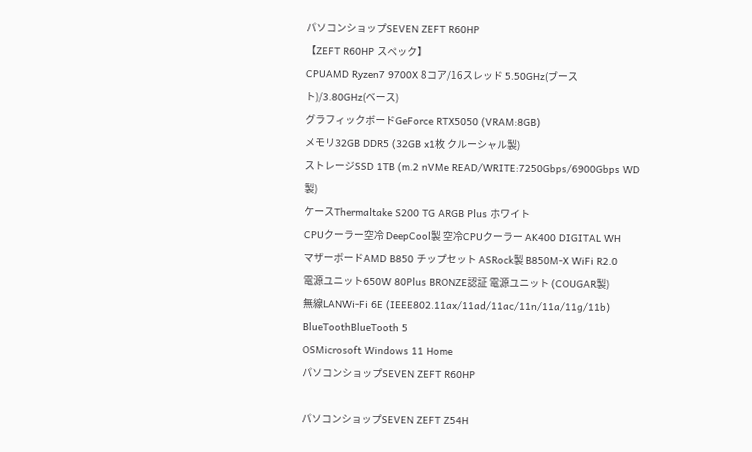パソコンショップSEVEN ZEFT R60HP
【ZEFT R60HP スペック】
CPUAMD Ryzen7 9700X 8コア/16スレッド 5.50GHz(ブースト)/3.80GHz(ベース)
グラフィックボードGeForce RTX5050 (VRAM:8GB)
メモリ32GB DDR5 (32GB x1枚 クルーシャル製)
ストレージSSD 1TB (m.2 nVMe READ/WRITE:7250Gbps/6900Gbps WD製)
ケースThermaltake S200 TG ARGB Plus ホワイト
CPUクーラー空冷 DeepCool製 空冷CPUクーラー AK400 DIGITAL WH
マザーボードAMD B850 チップセット ASRock製 B850M-X WiFi R2.0
電源ユニット650W 80Plus BRONZE認証 電源ユニット (COUGAR製)
無線LANWi-Fi 6E (IEEE802.11ax/11ad/11ac/11n/11a/11g/11b)
BlueToothBlueTooth 5
OSMicrosoft Windows 11 Home
パソコンショップSEVEN ZEFT R60HP

パソコンショップSEVEN ZEFT Z54H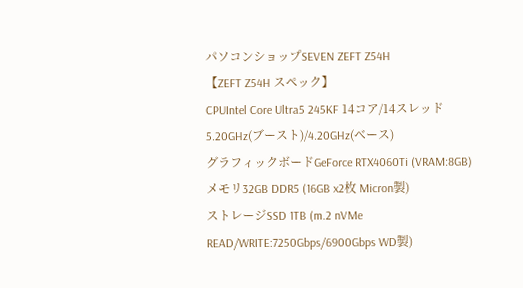パソコンショップSEVEN ZEFT Z54H
【ZEFT Z54H スペック】
CPUIntel Core Ultra5 245KF 14コア/14スレッド 5.20GHz(ブースト)/4.20GHz(ベース)
グラフィックボードGeForce RTX4060Ti (VRAM:8GB)
メモリ32GB DDR5 (16GB x2枚 Micron製)
ストレージSSD 1TB (m.2 nVMe READ/WRITE:7250Gbps/6900Gbps WD製)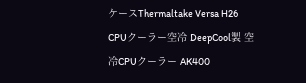ケースThermaltake Versa H26
CPUクーラー空冷 DeepCool製 空冷CPUクーラー AK400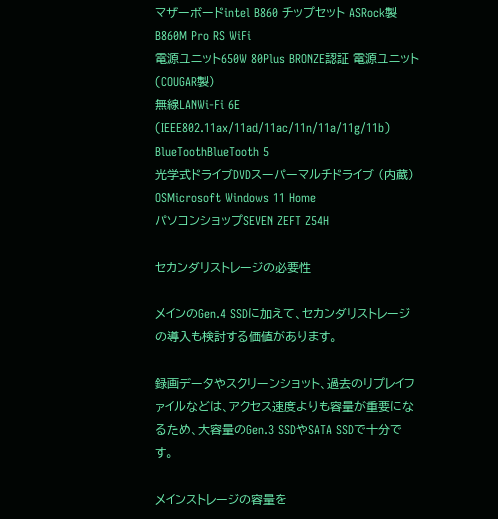マザーボードintel B860 チップセット ASRock製 B860M Pro RS WiFi
電源ユニット650W 80Plus BRONZE認証 電源ユニット (COUGAR製)
無線LANWi-Fi 6E (IEEE802.11ax/11ad/11ac/11n/11a/11g/11b)
BlueToothBlueTooth 5
光学式ドライブDVDスーパーマルチドライブ (内蔵)
OSMicrosoft Windows 11 Home
パソコンショップSEVEN ZEFT Z54H

セカンダリストレージの必要性

メインのGen.4 SSDに加えて、セカンダリストレージの導入も検討する価値があります。

録画データやスクリーンショット、過去のリプレイファイルなどは、アクセス速度よりも容量が重要になるため、大容量のGen.3 SSDやSATA SSDで十分です。

メインストレージの容量を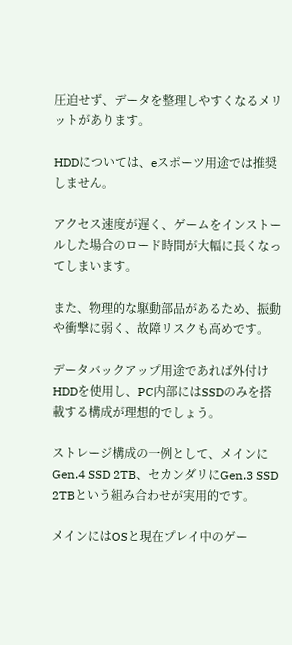圧迫せず、データを整理しやすくなるメリットがあります。

HDDについては、eスポーツ用途では推奨しません。

アクセス速度が遅く、ゲームをインストールした場合のロード時間が大幅に長くなってしまいます。

また、物理的な駆動部品があるため、振動や衝撃に弱く、故障リスクも高めです。

データバックアップ用途であれば外付けHDDを使用し、PC内部にはSSDのみを搭載する構成が理想的でしょう。

ストレージ構成の一例として、メインにGen.4 SSD 2TB、セカンダリにGen.3 SSD 2TBという組み合わせが実用的です。

メインにはOSと現在プレイ中のゲー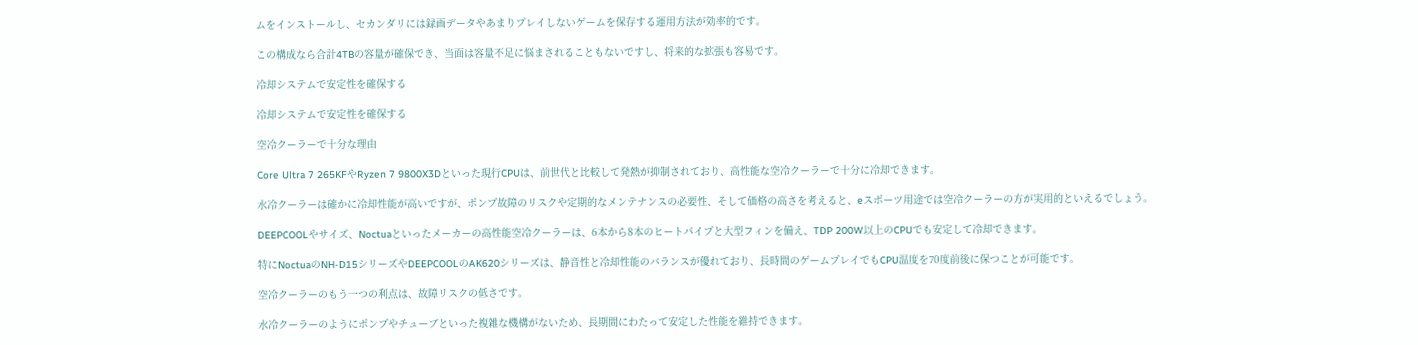ムをインストールし、セカンダリには録画データやあまりプレイしないゲームを保存する運用方法が効率的です。

この構成なら合計4TBの容量が確保でき、当面は容量不足に悩まされることもないですし、将来的な拡張も容易です。

冷却システムで安定性を確保する

冷却システムで安定性を確保する

空冷クーラーで十分な理由

Core Ultra 7 265KFやRyzen 7 9800X3Dといった現行CPUは、前世代と比較して発熱が抑制されており、高性能な空冷クーラーで十分に冷却できます。

水冷クーラーは確かに冷却性能が高いですが、ポンプ故障のリスクや定期的なメンテナンスの必要性、そして価格の高さを考えると、eスポーツ用途では空冷クーラーの方が実用的といえるでしょう。

DEEPCOOLやサイズ、Noctuaといったメーカーの高性能空冷クーラーは、6本から8本のヒートパイプと大型フィンを備え、TDP 200W以上のCPUでも安定して冷却できます。

特にNoctuaのNH-D15シリーズやDEEPCOOLのAK620シリーズは、静音性と冷却性能のバランスが優れており、長時間のゲームプレイでもCPU温度を70度前後に保つことが可能です。

空冷クーラーのもう一つの利点は、故障リスクの低さです。

水冷クーラーのようにポンプやチューブといった複雑な機構がないため、長期間にわたって安定した性能を維持できます。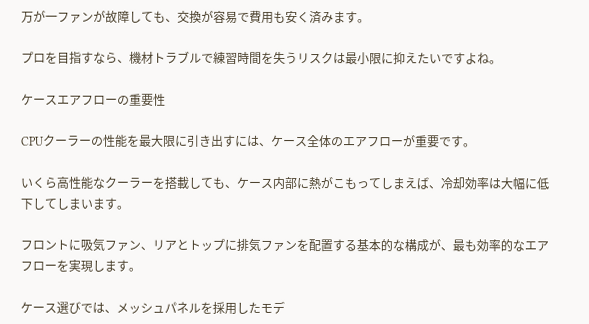万が一ファンが故障しても、交換が容易で費用も安く済みます。

プロを目指すなら、機材トラブルで練習時間を失うリスクは最小限に抑えたいですよね。

ケースエアフローの重要性

CPUクーラーの性能を最大限に引き出すには、ケース全体のエアフローが重要です。

いくら高性能なクーラーを搭載しても、ケース内部に熱がこもってしまえば、冷却効率は大幅に低下してしまいます。

フロントに吸気ファン、リアとトップに排気ファンを配置する基本的な構成が、最も効率的なエアフローを実現します。

ケース選びでは、メッシュパネルを採用したモデ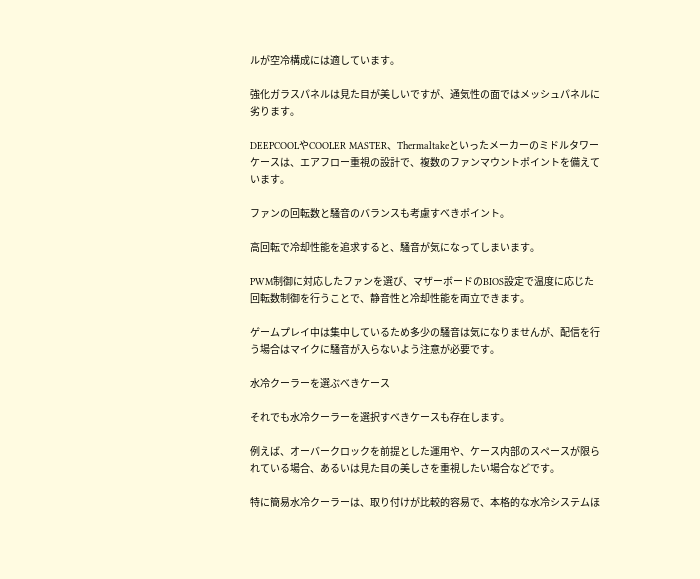ルが空冷構成には適しています。

強化ガラスパネルは見た目が美しいですが、通気性の面ではメッシュパネルに劣ります。

DEEPCOOLやCOOLER MASTER、Thermaltakeといったメーカーのミドルタワーケースは、エアフロー重視の設計で、複数のファンマウントポイントを備えています。

ファンの回転数と騒音のバランスも考慮すべきポイント。

高回転で冷却性能を追求すると、騒音が気になってしまいます。

PWM制御に対応したファンを選び、マザーボードのBIOS設定で温度に応じた回転数制御を行うことで、静音性と冷却性能を両立できます。

ゲームプレイ中は集中しているため多少の騒音は気になりませんが、配信を行う場合はマイクに騒音が入らないよう注意が必要です。

水冷クーラーを選ぶべきケース

それでも水冷クーラーを選択すべきケースも存在します。

例えば、オーバークロックを前提とした運用や、ケース内部のスペースが限られている場合、あるいは見た目の美しさを重視したい場合などです。

特に簡易水冷クーラーは、取り付けが比較的容易で、本格的な水冷システムほ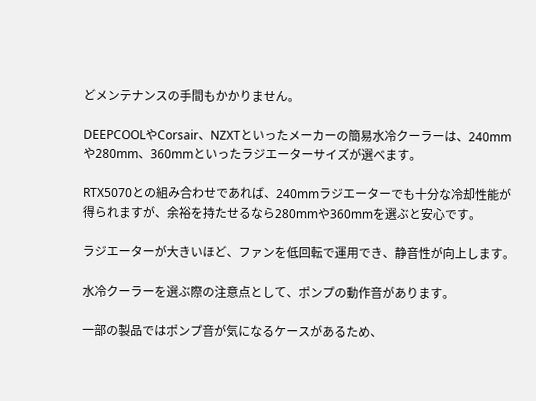どメンテナンスの手間もかかりません。

DEEPCOOLやCorsair、NZXTといったメーカーの簡易水冷クーラーは、240mmや280mm、360mmといったラジエーターサイズが選べます。

RTX5070との組み合わせであれば、240mmラジエーターでも十分な冷却性能が得られますが、余裕を持たせるなら280mmや360mmを選ぶと安心です。

ラジエーターが大きいほど、ファンを低回転で運用でき、静音性が向上します。

水冷クーラーを選ぶ際の注意点として、ポンプの動作音があります。

一部の製品ではポンプ音が気になるケースがあるため、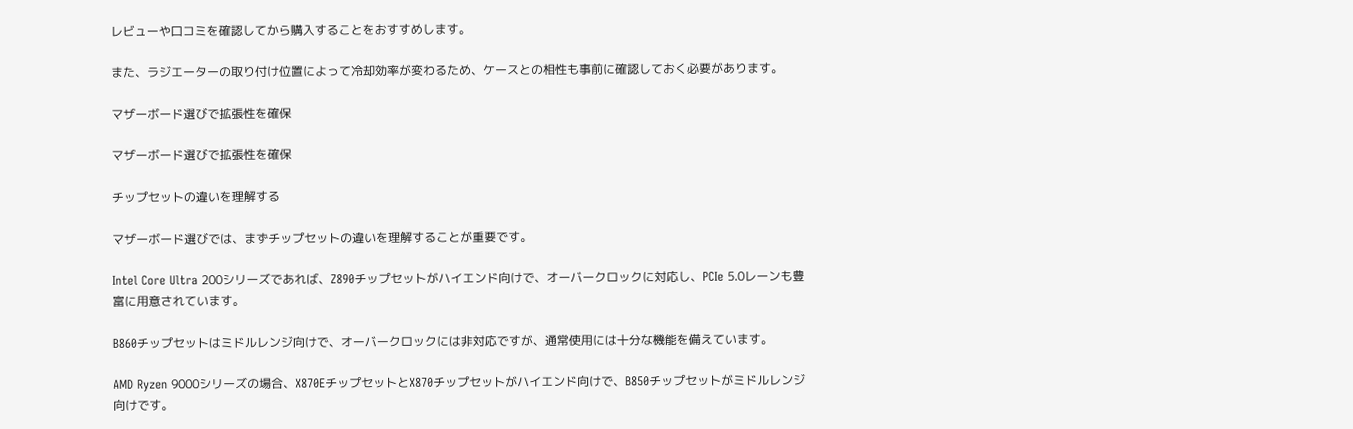レビューや口コミを確認してから購入することをおすすめします。

また、ラジエーターの取り付け位置によって冷却効率が変わるため、ケースとの相性も事前に確認しておく必要があります。

マザーボード選びで拡張性を確保

マザーボード選びで拡張性を確保

チップセットの違いを理解する

マザーボード選びでは、まずチップセットの違いを理解することが重要です。

Intel Core Ultra 200シリーズであれば、Z890チップセットがハイエンド向けで、オーバークロックに対応し、PCIe 5.0レーンも豊富に用意されています。

B860チップセットはミドルレンジ向けで、オーバークロックには非対応ですが、通常使用には十分な機能を備えています。

AMD Ryzen 9000シリーズの場合、X870EチップセットとX870チップセットがハイエンド向けで、B850チップセットがミドルレンジ向けです。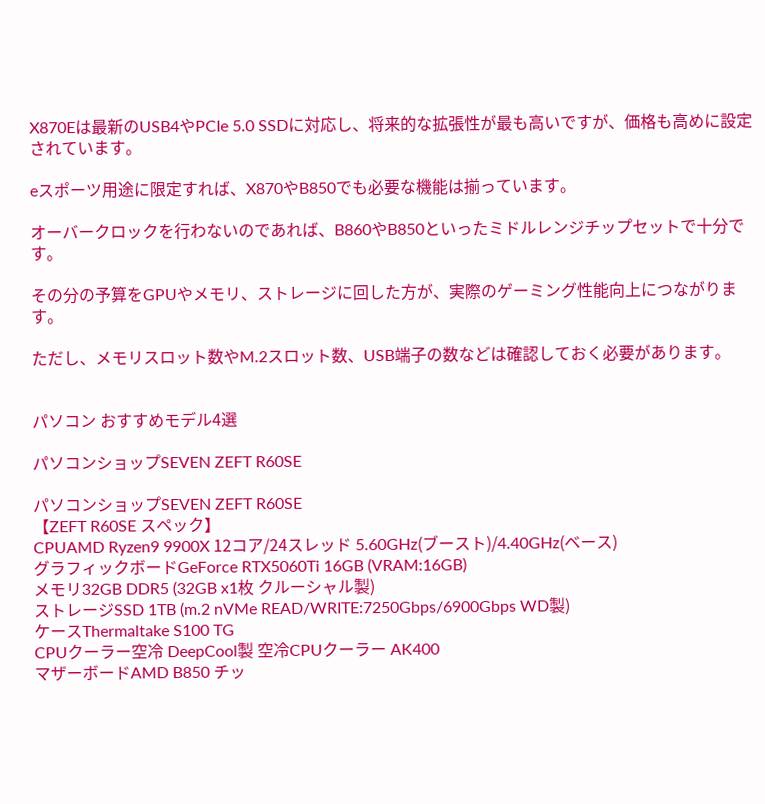X870Eは最新のUSB4やPCIe 5.0 SSDに対応し、将来的な拡張性が最も高いですが、価格も高めに設定されています。

eスポーツ用途に限定すれば、X870やB850でも必要な機能は揃っています。

オーバークロックを行わないのであれば、B860やB850といったミドルレンジチップセットで十分です。

その分の予算をGPUやメモリ、ストレージに回した方が、実際のゲーミング性能向上につながります。

ただし、メモリスロット数やM.2スロット数、USB端子の数などは確認しておく必要があります。


パソコン おすすめモデル4選

パソコンショップSEVEN ZEFT R60SE

パソコンショップSEVEN ZEFT R60SE
【ZEFT R60SE スペック】
CPUAMD Ryzen9 9900X 12コア/24スレッド 5.60GHz(ブースト)/4.40GHz(ベース)
グラフィックボードGeForce RTX5060Ti 16GB (VRAM:16GB)
メモリ32GB DDR5 (32GB x1枚 クルーシャル製)
ストレージSSD 1TB (m.2 nVMe READ/WRITE:7250Gbps/6900Gbps WD製)
ケースThermaltake S100 TG
CPUクーラー空冷 DeepCool製 空冷CPUクーラー AK400
マザーボードAMD B850 チッ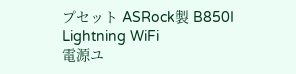プセット ASRock製 B850I Lightning WiFi
電源ユ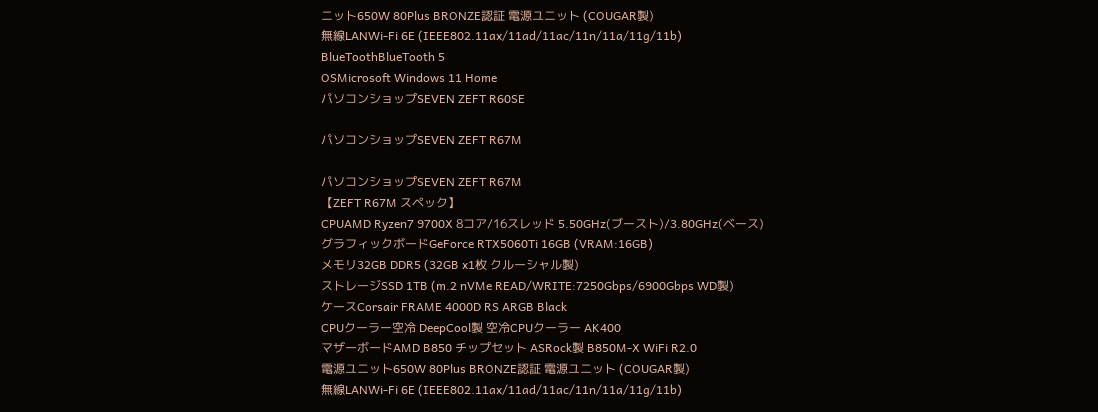ニット650W 80Plus BRONZE認証 電源ユニット (COUGAR製)
無線LANWi-Fi 6E (IEEE802.11ax/11ad/11ac/11n/11a/11g/11b)
BlueToothBlueTooth 5
OSMicrosoft Windows 11 Home
パソコンショップSEVEN ZEFT R60SE

パソコンショップSEVEN ZEFT R67M

パソコンショップSEVEN ZEFT R67M
【ZEFT R67M スペック】
CPUAMD Ryzen7 9700X 8コア/16スレッド 5.50GHz(ブースト)/3.80GHz(ベース)
グラフィックボードGeForce RTX5060Ti 16GB (VRAM:16GB)
メモリ32GB DDR5 (32GB x1枚 クルーシャル製)
ストレージSSD 1TB (m.2 nVMe READ/WRITE:7250Gbps/6900Gbps WD製)
ケースCorsair FRAME 4000D RS ARGB Black
CPUクーラー空冷 DeepCool製 空冷CPUクーラー AK400
マザーボードAMD B850 チップセット ASRock製 B850M-X WiFi R2.0
電源ユニット650W 80Plus BRONZE認証 電源ユニット (COUGAR製)
無線LANWi-Fi 6E (IEEE802.11ax/11ad/11ac/11n/11a/11g/11b)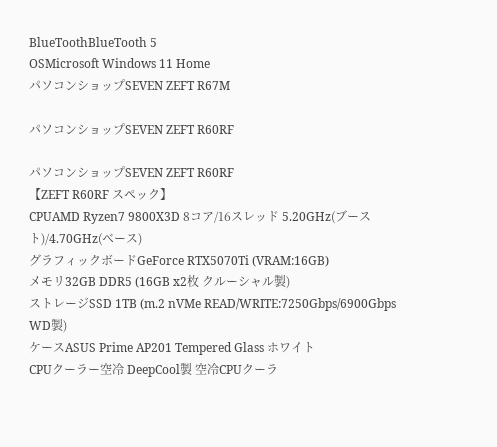BlueToothBlueTooth 5
OSMicrosoft Windows 11 Home
パソコンショップSEVEN ZEFT R67M

パソコンショップSEVEN ZEFT R60RF

パソコンショップSEVEN ZEFT R60RF
【ZEFT R60RF スペック】
CPUAMD Ryzen7 9800X3D 8コア/16スレッド 5.20GHz(ブースト)/4.70GHz(ベース)
グラフィックボードGeForce RTX5070Ti (VRAM:16GB)
メモリ32GB DDR5 (16GB x2枚 クルーシャル製)
ストレージSSD 1TB (m.2 nVMe READ/WRITE:7250Gbps/6900Gbps WD製)
ケースASUS Prime AP201 Tempered Glass ホワイト
CPUクーラー空冷 DeepCool製 空冷CPUクーラ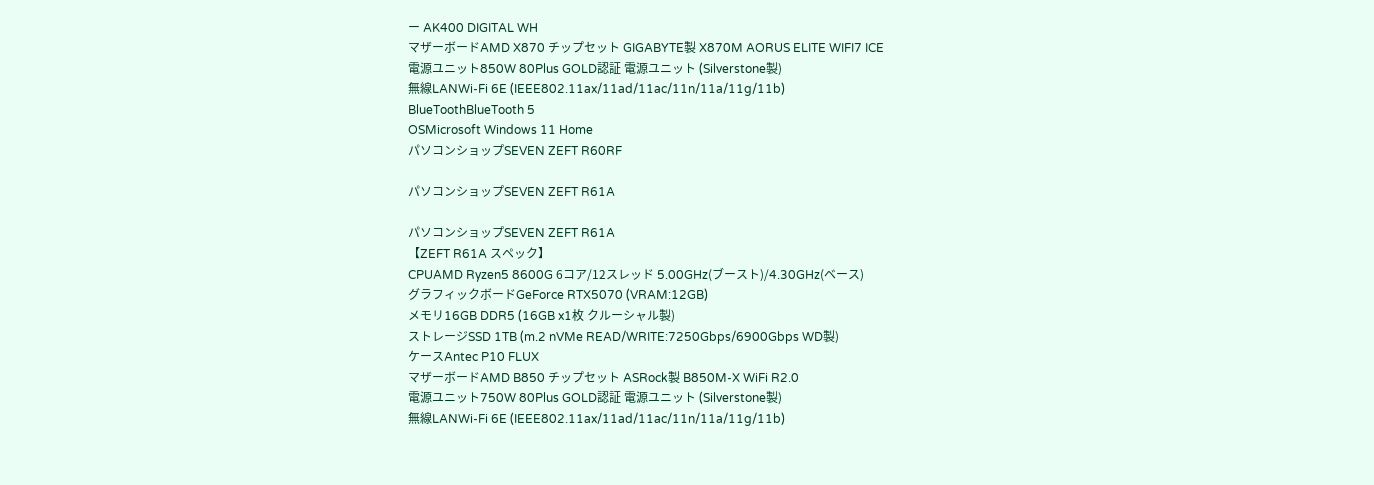ー AK400 DIGITAL WH
マザーボードAMD X870 チップセット GIGABYTE製 X870M AORUS ELITE WIFI7 ICE
電源ユニット850W 80Plus GOLD認証 電源ユニット (Silverstone製)
無線LANWi-Fi 6E (IEEE802.11ax/11ad/11ac/11n/11a/11g/11b)
BlueToothBlueTooth 5
OSMicrosoft Windows 11 Home
パソコンショップSEVEN ZEFT R60RF

パソコンショップSEVEN ZEFT R61A

パソコンショップSEVEN ZEFT R61A
【ZEFT R61A スペック】
CPUAMD Ryzen5 8600G 6コア/12スレッド 5.00GHz(ブースト)/4.30GHz(ベース)
グラフィックボードGeForce RTX5070 (VRAM:12GB)
メモリ16GB DDR5 (16GB x1枚 クルーシャル製)
ストレージSSD 1TB (m.2 nVMe READ/WRITE:7250Gbps/6900Gbps WD製)
ケースAntec P10 FLUX
マザーボードAMD B850 チップセット ASRock製 B850M-X WiFi R2.0
電源ユニット750W 80Plus GOLD認証 電源ユニット (Silverstone製)
無線LANWi-Fi 6E (IEEE802.11ax/11ad/11ac/11n/11a/11g/11b)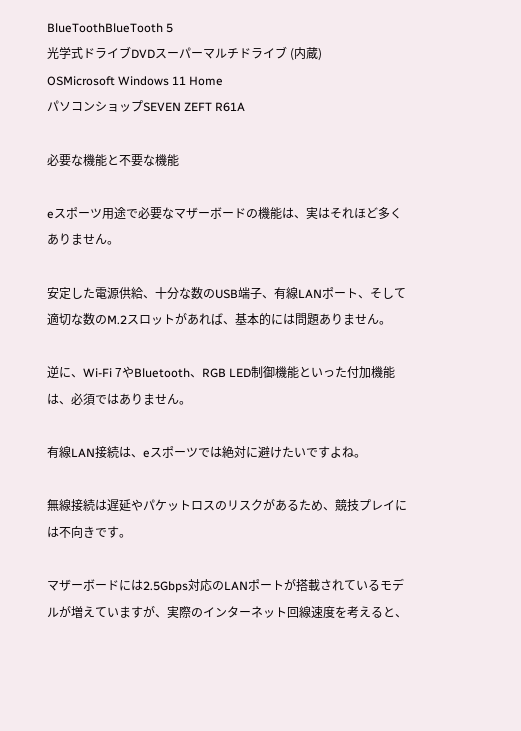BlueToothBlueTooth 5
光学式ドライブDVDスーパーマルチドライブ (内蔵)
OSMicrosoft Windows 11 Home
パソコンショップSEVEN ZEFT R61A

必要な機能と不要な機能

eスポーツ用途で必要なマザーボードの機能は、実はそれほど多くありません。

安定した電源供給、十分な数のUSB端子、有線LANポート、そして適切な数のM.2スロットがあれば、基本的には問題ありません。

逆に、Wi-Fi 7やBluetooth、RGB LED制御機能といった付加機能は、必須ではありません。

有線LAN接続は、eスポーツでは絶対に避けたいですよね。

無線接続は遅延やパケットロスのリスクがあるため、競技プレイには不向きです。

マザーボードには2.5Gbps対応のLANポートが搭載されているモデルが増えていますが、実際のインターネット回線速度を考えると、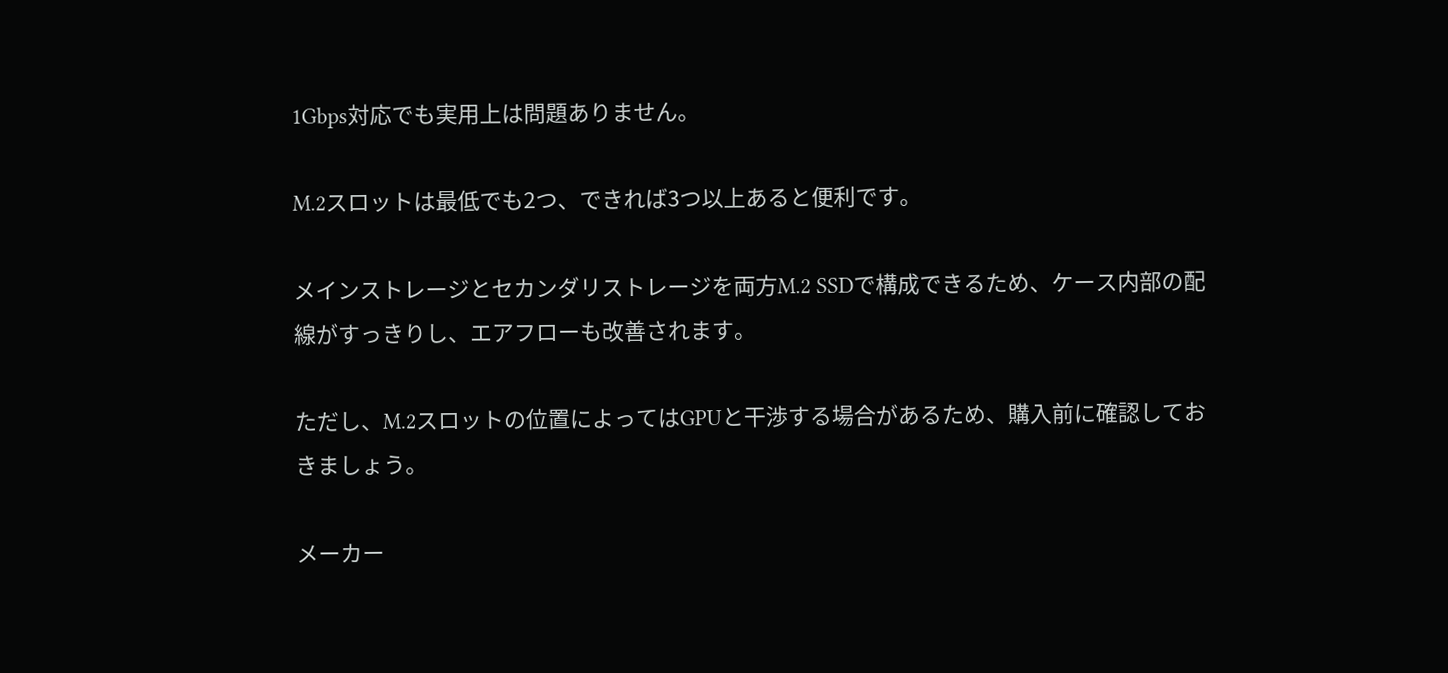1Gbps対応でも実用上は問題ありません。

M.2スロットは最低でも2つ、できれば3つ以上あると便利です。

メインストレージとセカンダリストレージを両方M.2 SSDで構成できるため、ケース内部の配線がすっきりし、エアフローも改善されます。

ただし、M.2スロットの位置によってはGPUと干渉する場合があるため、購入前に確認しておきましょう。

メーカー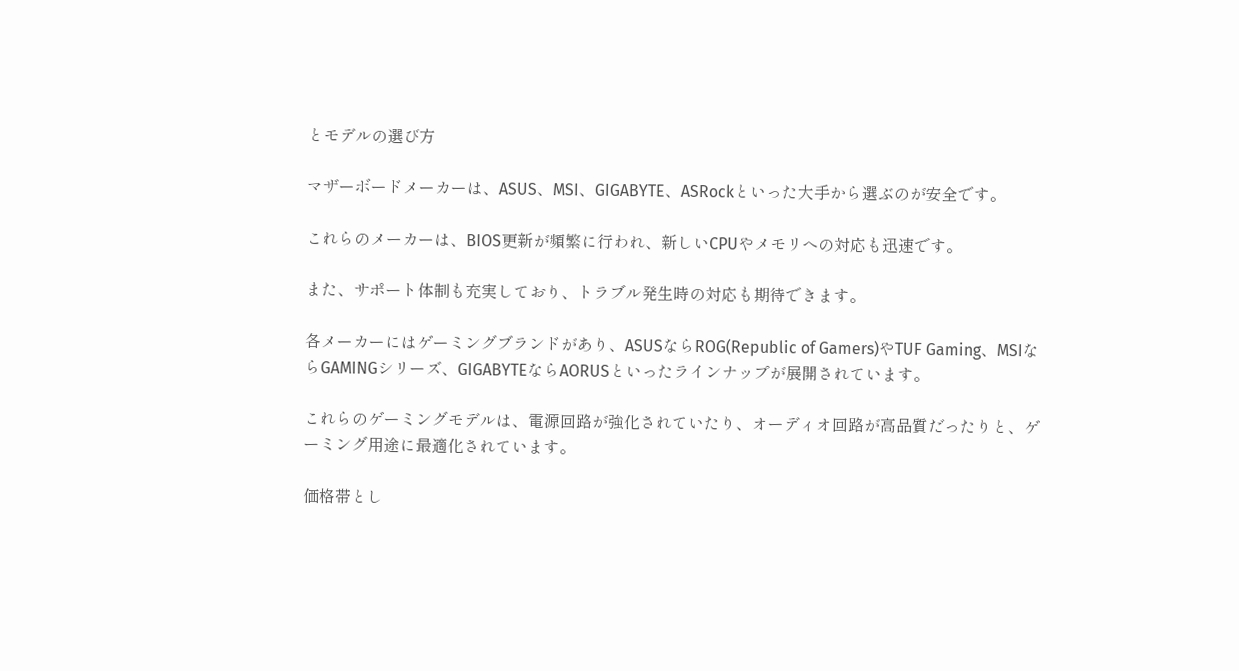とモデルの選び方

マザーボードメーカーは、ASUS、MSI、GIGABYTE、ASRockといった大手から選ぶのが安全です。

これらのメーカーは、BIOS更新が頻繁に行われ、新しいCPUやメモリへの対応も迅速です。

また、サポート体制も充実しており、トラブル発生時の対応も期待できます。

各メーカーにはゲーミングブランドがあり、ASUSならROG(Republic of Gamers)やTUF Gaming、MSIならGAMINGシリーズ、GIGABYTEならAORUSといったラインナップが展開されています。

これらのゲーミングモデルは、電源回路が強化されていたり、オーディオ回路が高品質だったりと、ゲーミング用途に最適化されています。

価格帯とし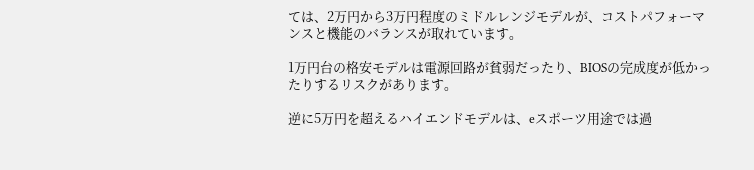ては、2万円から3万円程度のミドルレンジモデルが、コストパフォーマンスと機能のバランスが取れています。

1万円台の格安モデルは電源回路が貧弱だったり、BIOSの完成度が低かったりするリスクがあります。

逆に5万円を超えるハイエンドモデルは、eスポーツ用途では過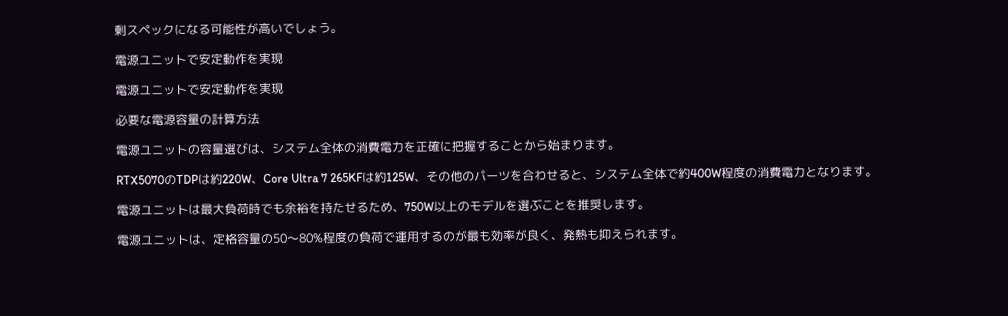剰スペックになる可能性が高いでしょう。

電源ユニットで安定動作を実現

電源ユニットで安定動作を実現

必要な電源容量の計算方法

電源ユニットの容量選びは、システム全体の消費電力を正確に把握することから始まります。

RTX5070のTDPは約220W、Core Ultra 7 265KFは約125W、その他のパーツを合わせると、システム全体で約400W程度の消費電力となります。

電源ユニットは最大負荷時でも余裕を持たせるため、750W以上のモデルを選ぶことを推奨します。

電源ユニットは、定格容量の50〜80%程度の負荷で運用するのが最も効率が良く、発熱も抑えられます。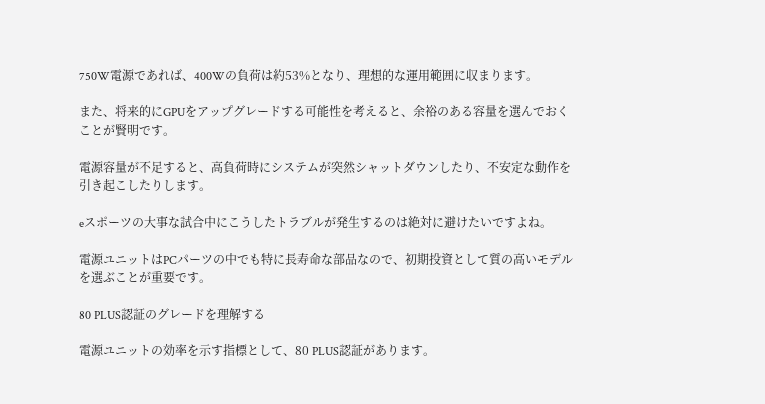750W電源であれば、400Wの負荷は約53%となり、理想的な運用範囲に収まります。

また、将来的にGPUをアップグレードする可能性を考えると、余裕のある容量を選んでおくことが賢明です。

電源容量が不足すると、高負荷時にシステムが突然シャットダウンしたり、不安定な動作を引き起こしたりします。

eスポーツの大事な試合中にこうしたトラブルが発生するのは絶対に避けたいですよね。

電源ユニットはPCパーツの中でも特に長寿命な部品なので、初期投資として質の高いモデルを選ぶことが重要です。

80 PLUS認証のグレードを理解する

電源ユニットの効率を示す指標として、80 PLUS認証があります。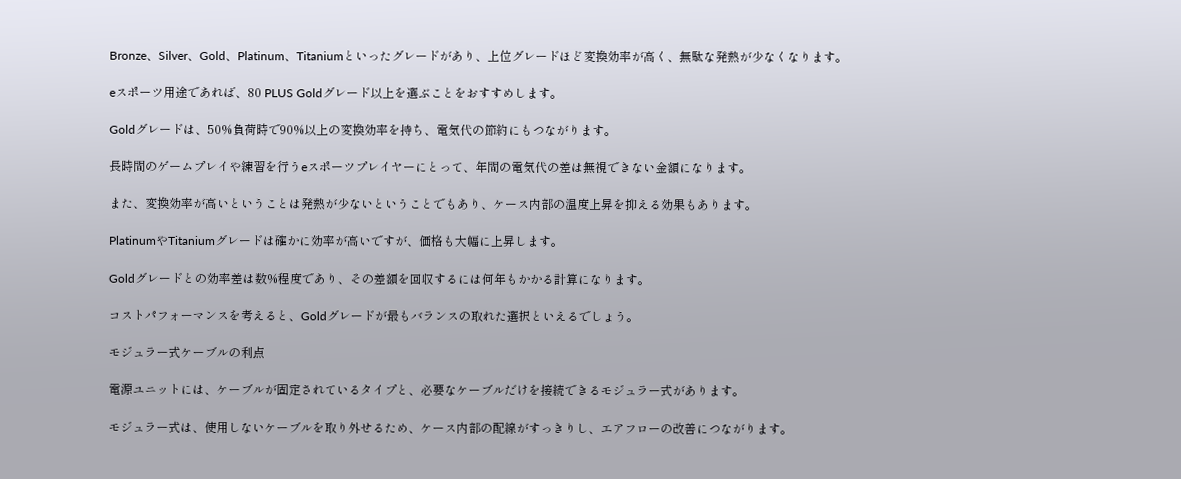Bronze、Silver、Gold、Platinum、Titaniumといったグレードがあり、上位グレードほど変換効率が高く、無駄な発熱が少なくなります。

eスポーツ用途であれば、80 PLUS Goldグレード以上を選ぶことをおすすめします。

Goldグレードは、50%負荷時で90%以上の変換効率を持ち、電気代の節約にもつながります。

長時間のゲームプレイや練習を行うeスポーツプレイヤーにとって、年間の電気代の差は無視できない金額になります。

また、変換効率が高いということは発熱が少ないということでもあり、ケース内部の温度上昇を抑える効果もあります。

PlatinumやTitaniumグレードは確かに効率が高いですが、価格も大幅に上昇します。

Goldグレードとの効率差は数%程度であり、その差額を回収するには何年もかかる計算になります。

コストパフォーマンスを考えると、Goldグレードが最もバランスの取れた選択といえるでしょう。

モジュラー式ケーブルの利点

電源ユニットには、ケーブルが固定されているタイプと、必要なケーブルだけを接続できるモジュラー式があります。

モジュラー式は、使用しないケーブルを取り外せるため、ケース内部の配線がすっきりし、エアフローの改善につながります。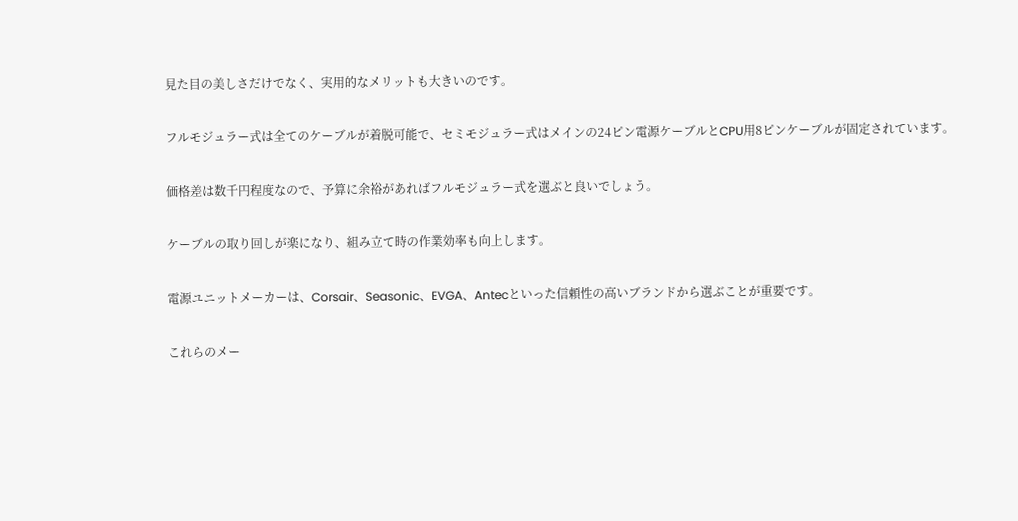見た目の美しさだけでなく、実用的なメリットも大きいのです。

フルモジュラー式は全てのケーブルが着脱可能で、セミモジュラー式はメインの24ピン電源ケーブルとCPU用8ピンケーブルが固定されています。

価格差は数千円程度なので、予算に余裕があればフルモジュラー式を選ぶと良いでしょう。

ケーブルの取り回しが楽になり、組み立て時の作業効率も向上します。

電源ユニットメーカーは、Corsair、Seasonic、EVGA、Antecといった信頼性の高いブランドから選ぶことが重要です。

これらのメー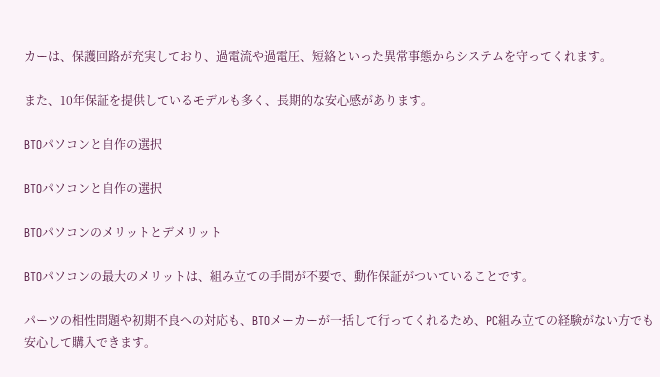カーは、保護回路が充実しており、過電流や過電圧、短絡といった異常事態からシステムを守ってくれます。

また、10年保証を提供しているモデルも多く、長期的な安心感があります。

BTOパソコンと自作の選択

BTOパソコンと自作の選択

BTOパソコンのメリットとデメリット

BTOパソコンの最大のメリットは、組み立ての手間が不要で、動作保証がついていることです。

パーツの相性問題や初期不良への対応も、BTOメーカーが一括して行ってくれるため、PC組み立ての経験がない方でも安心して購入できます。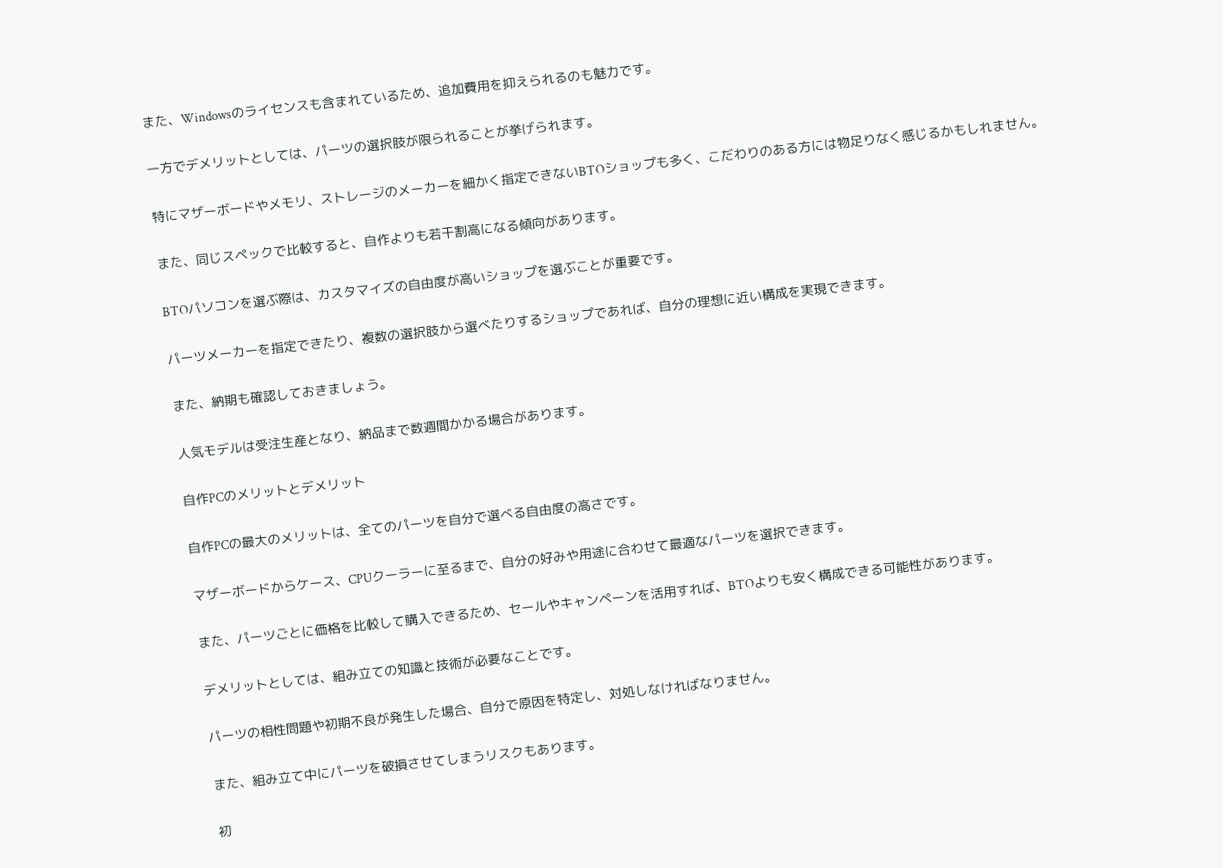また、Windowsのライセンスも含まれているため、追加費用を抑えられるのも魅力です。

一方でデメリットとしては、パーツの選択肢が限られることが挙げられます。

特にマザーボードやメモリ、ストレージのメーカーを細かく指定できないBTOショップも多く、こだわりのある方には物足りなく感じるかもしれません。

また、同じスペックで比較すると、自作よりも若干割高になる傾向があります。

BTOパソコンを選ぶ際は、カスタマイズの自由度が高いショップを選ぶことが重要です。

パーツメーカーを指定できたり、複数の選択肢から選べたりするショップであれば、自分の理想に近い構成を実現できます。

また、納期も確認しておきましょう。

人気モデルは受注生産となり、納品まで数週間かかる場合があります。

自作PCのメリットとデメリット

自作PCの最大のメリットは、全てのパーツを自分で選べる自由度の高さです。

マザーボードからケース、CPUクーラーに至るまで、自分の好みや用途に合わせて最適なパーツを選択できます。

また、パーツごとに価格を比較して購入できるため、セールやキャンペーンを活用すれば、BTOよりも安く構成できる可能性があります。

デメリットとしては、組み立ての知識と技術が必要なことです。

パーツの相性問題や初期不良が発生した場合、自分で原因を特定し、対処しなければなりません。

また、組み立て中にパーツを破損させてしまうリスクもあります。

初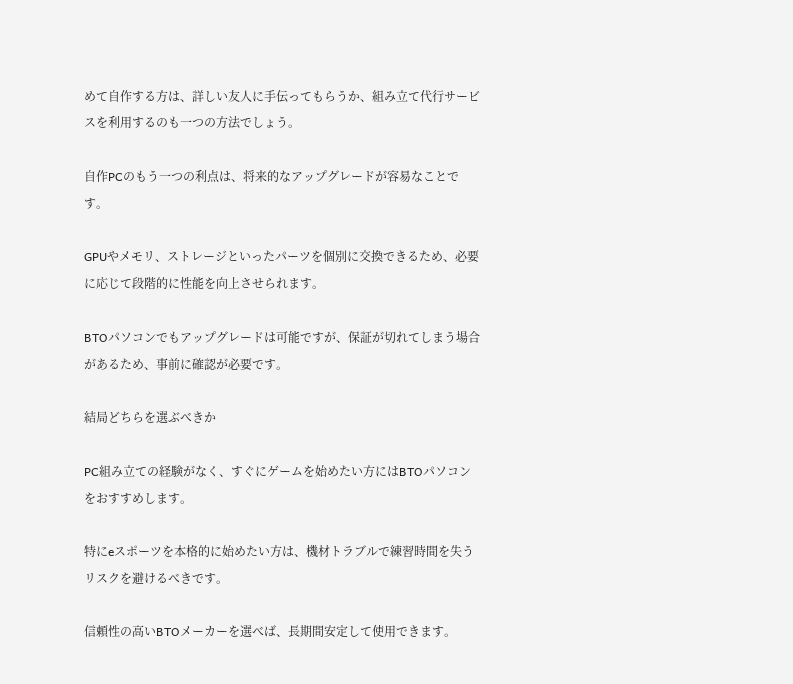めて自作する方は、詳しい友人に手伝ってもらうか、組み立て代行サービスを利用するのも一つの方法でしょう。

自作PCのもう一つの利点は、将来的なアップグレードが容易なことです。

GPUやメモリ、ストレージといったパーツを個別に交換できるため、必要に応じて段階的に性能を向上させられます。

BTOパソコンでもアップグレードは可能ですが、保証が切れてしまう場合があるため、事前に確認が必要です。

結局どちらを選ぶべきか

PC組み立ての経験がなく、すぐにゲームを始めたい方にはBTOパソコンをおすすめします。

特にeスポーツを本格的に始めたい方は、機材トラブルで練習時間を失うリスクを避けるべきです。

信頼性の高いBTOメーカーを選べば、長期間安定して使用できます。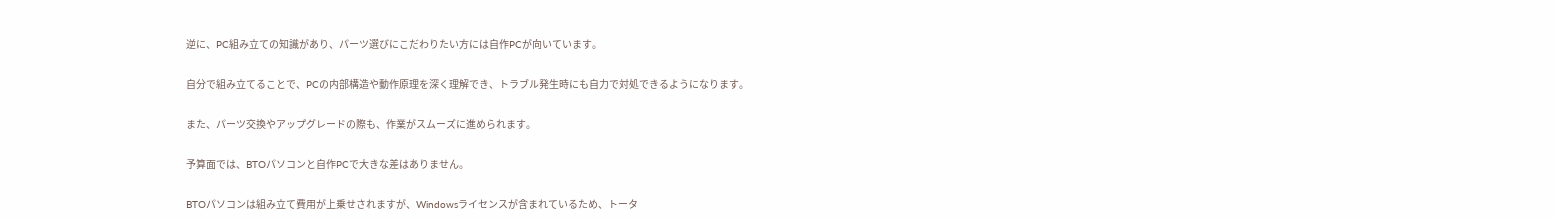逆に、PC組み立ての知識があり、パーツ選びにこだわりたい方には自作PCが向いています。

自分で組み立てることで、PCの内部構造や動作原理を深く理解でき、トラブル発生時にも自力で対処できるようになります。

また、パーツ交換やアップグレードの際も、作業がスムーズに進められます。

予算面では、BTOパソコンと自作PCで大きな差はありません。

BTOパソコンは組み立て費用が上乗せされますが、Windowsライセンスが含まれているため、トータ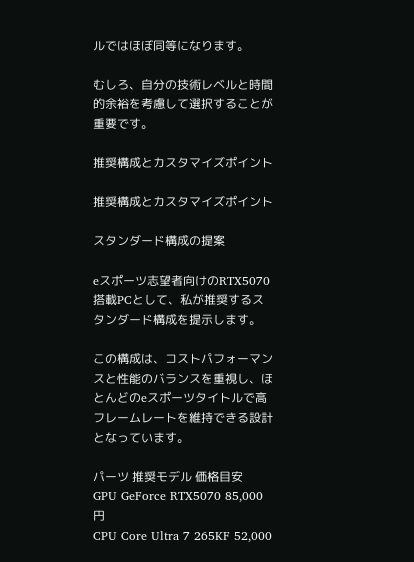ルではほぼ同等になります。

むしろ、自分の技術レベルと時間的余裕を考慮して選択することが重要です。

推奨構成とカスタマイズポイント

推奨構成とカスタマイズポイント

スタンダード構成の提案

eスポーツ志望者向けのRTX5070搭載PCとして、私が推奨するスタンダード構成を提示します。

この構成は、コストパフォーマンスと性能のバランスを重視し、ほとんどのeスポーツタイトルで高フレームレートを維持できる設計となっています。

パーツ 推奨モデル 価格目安
GPU GeForce RTX5070 85,000円
CPU Core Ultra 7 265KF 52,000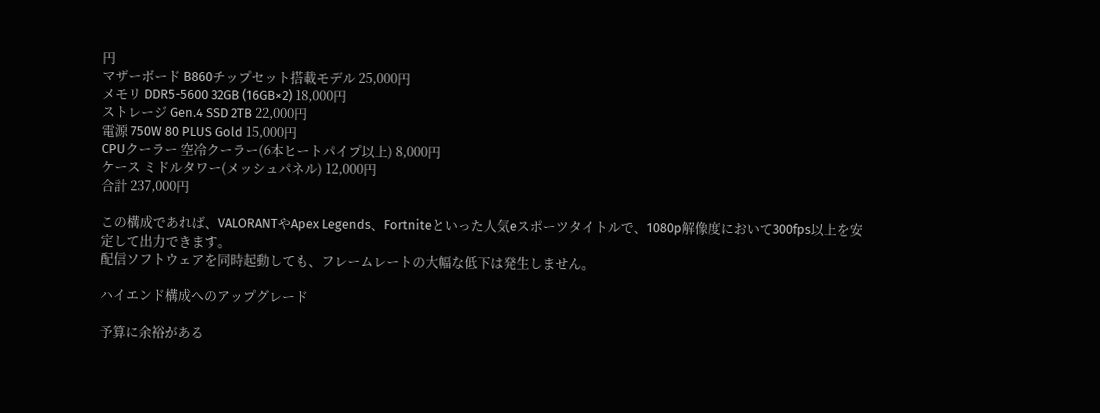円
マザーボード B860チップセット搭載モデル 25,000円
メモリ DDR5-5600 32GB (16GB×2) 18,000円
ストレージ Gen.4 SSD 2TB 22,000円
電源 750W 80 PLUS Gold 15,000円
CPUクーラー 空冷クーラー(6本ヒートパイプ以上) 8,000円
ケース ミドルタワー(メッシュパネル) 12,000円
合計 237,000円

この構成であれば、VALORANTやApex Legends、Fortniteといった人気eスポーツタイトルで、1080p解像度において300fps以上を安定して出力できます。
配信ソフトウェアを同時起動しても、フレームレートの大幅な低下は発生しません。

ハイエンド構成へのアップグレード

予算に余裕がある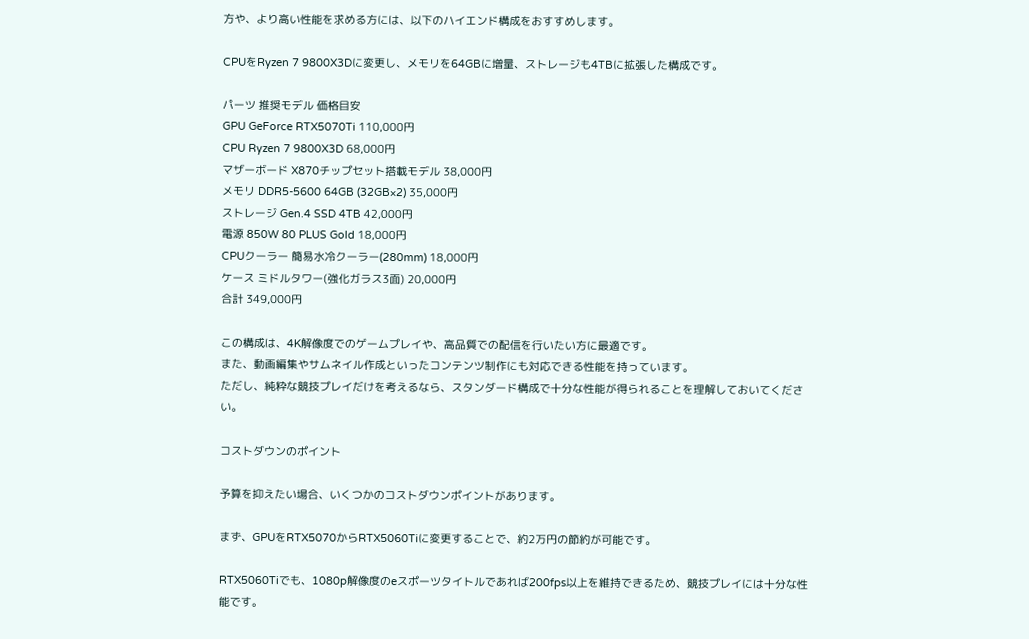方や、より高い性能を求める方には、以下のハイエンド構成をおすすめします。

CPUをRyzen 7 9800X3Dに変更し、メモリを64GBに増量、ストレージも4TBに拡張した構成です。

パーツ 推奨モデル 価格目安
GPU GeForce RTX5070Ti 110,000円
CPU Ryzen 7 9800X3D 68,000円
マザーボード X870チップセット搭載モデル 38,000円
メモリ DDR5-5600 64GB (32GB×2) 35,000円
ストレージ Gen.4 SSD 4TB 42,000円
電源 850W 80 PLUS Gold 18,000円
CPUクーラー 簡易水冷クーラー(280mm) 18,000円
ケース ミドルタワー(強化ガラス3面) 20,000円
合計 349,000円

この構成は、4K解像度でのゲームプレイや、高品質での配信を行いたい方に最適です。
また、動画編集やサムネイル作成といったコンテンツ制作にも対応できる性能を持っています。
ただし、純粋な競技プレイだけを考えるなら、スタンダード構成で十分な性能が得られることを理解しておいてください。

コストダウンのポイント

予算を抑えたい場合、いくつかのコストダウンポイントがあります。

まず、GPUをRTX5070からRTX5060Tiに変更することで、約2万円の節約が可能です。

RTX5060Tiでも、1080p解像度のeスポーツタイトルであれば200fps以上を維持できるため、競技プレイには十分な性能です。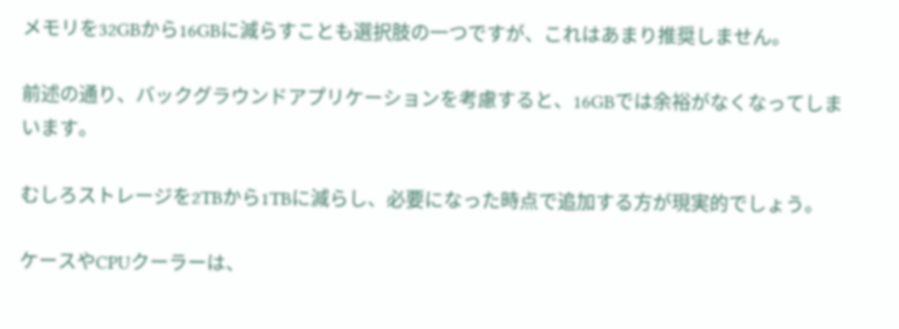メモリを32GBから16GBに減らすことも選択肢の一つですが、これはあまり推奨しません。

前述の通り、バックグラウンドアプリケーションを考慮すると、16GBでは余裕がなくなってしまいます。

むしろストレージを2TBから1TBに減らし、必要になった時点で追加する方が現実的でしょう。

ケースやCPUクーラーは、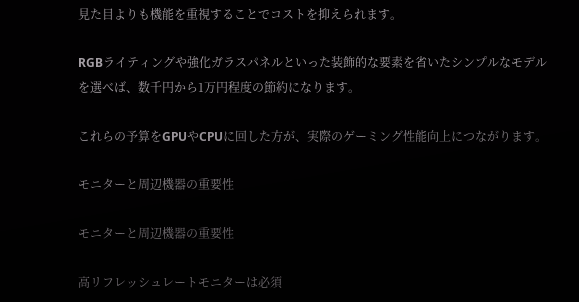見た目よりも機能を重視することでコストを抑えられます。

RGBライティングや強化ガラスパネルといった装飾的な要素を省いたシンプルなモデルを選べば、数千円から1万円程度の節約になります。

これらの予算をGPUやCPUに回した方が、実際のゲーミング性能向上につながります。

モニターと周辺機器の重要性

モニターと周辺機器の重要性

高リフレッシュレートモニターは必須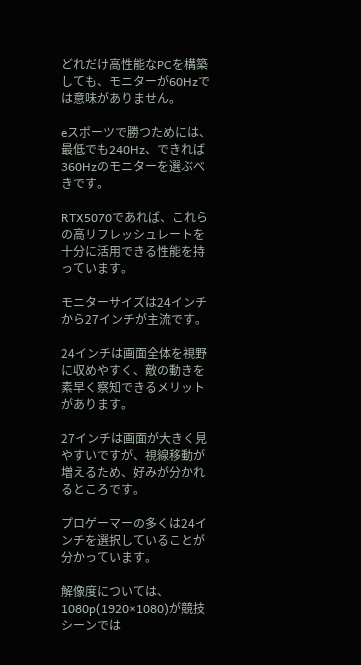どれだけ高性能なPCを構築しても、モニターが60Hzでは意味がありません。

eスポーツで勝つためには、最低でも240Hz、できれば360Hzのモニターを選ぶべきです。

RTX5070であれば、これらの高リフレッシュレートを十分に活用できる性能を持っています。

モニターサイズは24インチから27インチが主流です。

24インチは画面全体を視野に収めやすく、敵の動きを素早く察知できるメリットがあります。

27インチは画面が大きく見やすいですが、視線移動が増えるため、好みが分かれるところです。

プロゲーマーの多くは24インチを選択していることが分かっています。

解像度については、1080p(1920×1080)が競技シーンでは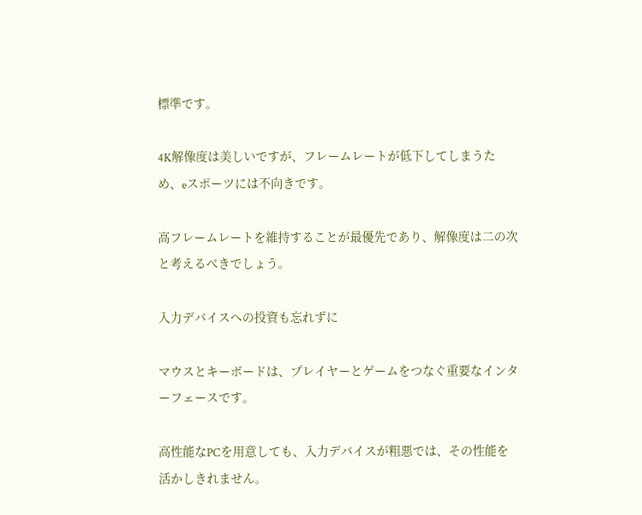標準です。

4K解像度は美しいですが、フレームレートが低下してしまうため、eスポーツには不向きです。

高フレームレートを維持することが最優先であり、解像度は二の次と考えるべきでしょう。

入力デバイスへの投資も忘れずに

マウスとキーボードは、プレイヤーとゲームをつなぐ重要なインターフェースです。

高性能なPCを用意しても、入力デバイスが粗悪では、その性能を活かしきれません。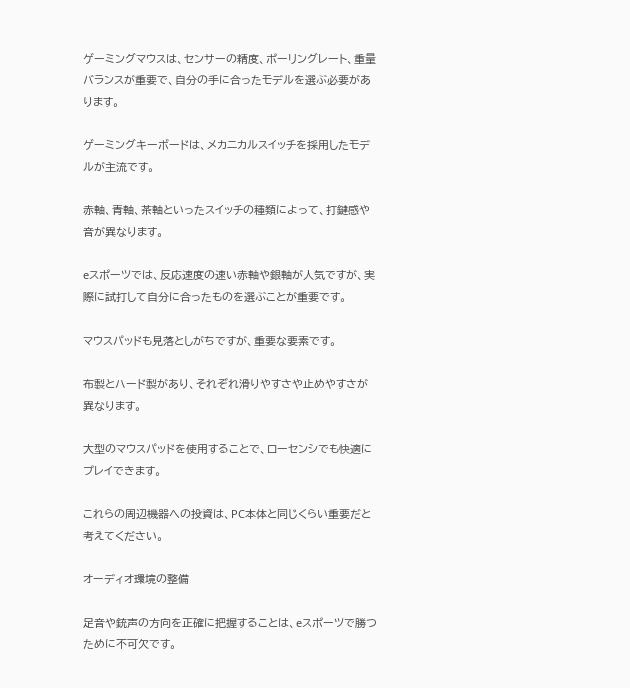ゲーミングマウスは、センサーの精度、ポーリングレート、重量バランスが重要で、自分の手に合ったモデルを選ぶ必要があります。

ゲーミングキーボードは、メカニカルスイッチを採用したモデルが主流です。

赤軸、青軸、茶軸といったスイッチの種類によって、打鍵感や音が異なります。

eスポーツでは、反応速度の速い赤軸や銀軸が人気ですが、実際に試打して自分に合ったものを選ぶことが重要です。

マウスパッドも見落としがちですが、重要な要素です。

布製とハード製があり、それぞれ滑りやすさや止めやすさが異なります。

大型のマウスパッドを使用することで、ローセンシでも快適にプレイできます。

これらの周辺機器への投資は、PC本体と同じくらい重要だと考えてください。

オーディオ環境の整備

足音や銃声の方向を正確に把握することは、eスポーツで勝つために不可欠です。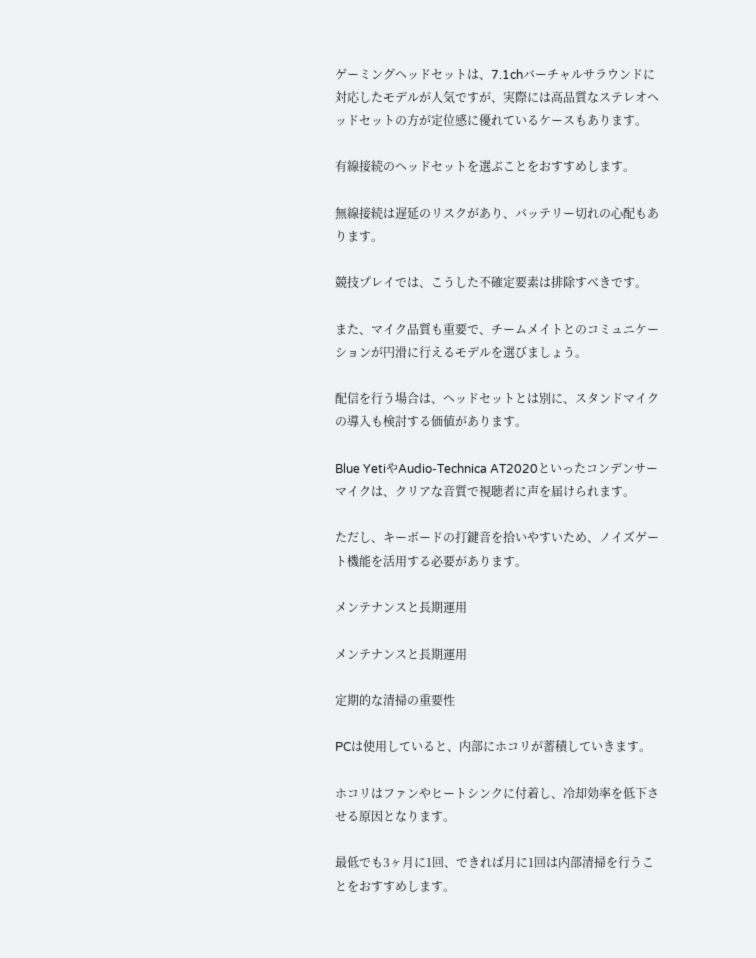ゲーミングヘッドセットは、7.1chバーチャルサラウンドに対応したモデルが人気ですが、実際には高品質なステレオヘッドセットの方が定位感に優れているケースもあります。

有線接続のヘッドセットを選ぶことをおすすめします。

無線接続は遅延のリスクがあり、バッテリー切れの心配もあります。

競技プレイでは、こうした不確定要素は排除すべきです。

また、マイク品質も重要で、チームメイトとのコミュニケーションが円滑に行えるモデルを選びましょう。

配信を行う場合は、ヘッドセットとは別に、スタンドマイクの導入も検討する価値があります。

Blue YetiやAudio-Technica AT2020といったコンデンサーマイクは、クリアな音質で視聴者に声を届けられます。

ただし、キーボードの打鍵音を拾いやすいため、ノイズゲート機能を活用する必要があります。

メンテナンスと長期運用

メンテナンスと長期運用

定期的な清掃の重要性

PCは使用していると、内部にホコリが蓄積していきます。

ホコリはファンやヒートシンクに付着し、冷却効率を低下させる原因となります。

最低でも3ヶ月に1回、できれば月に1回は内部清掃を行うことをおすすめします。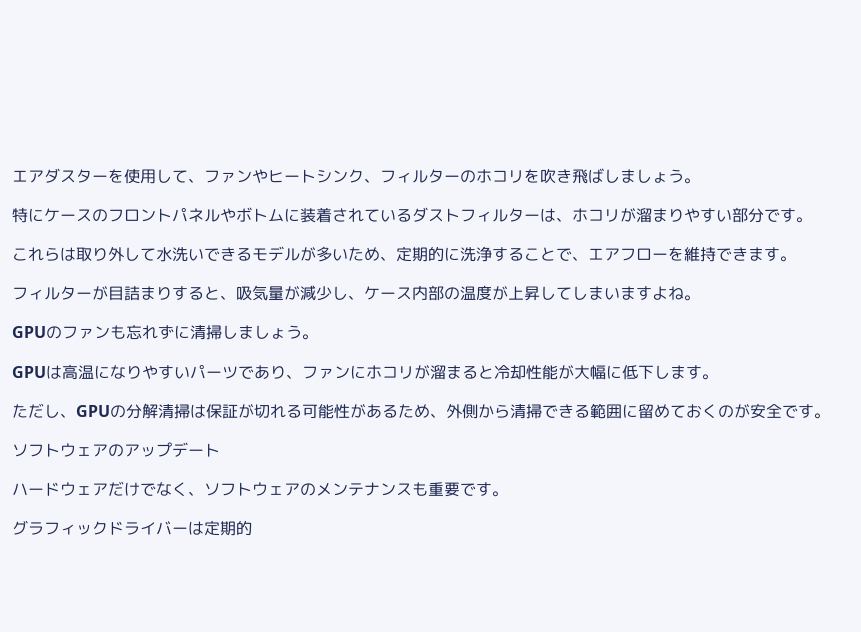エアダスターを使用して、ファンやヒートシンク、フィルターのホコリを吹き飛ばしましょう。

特にケースのフロントパネルやボトムに装着されているダストフィルターは、ホコリが溜まりやすい部分です。

これらは取り外して水洗いできるモデルが多いため、定期的に洗浄することで、エアフローを維持できます。

フィルターが目詰まりすると、吸気量が減少し、ケース内部の温度が上昇してしまいますよね。

GPUのファンも忘れずに清掃しましょう。

GPUは高温になりやすいパーツであり、ファンにホコリが溜まると冷却性能が大幅に低下します。

ただし、GPUの分解清掃は保証が切れる可能性があるため、外側から清掃できる範囲に留めておくのが安全です。

ソフトウェアのアップデート

ハードウェアだけでなく、ソフトウェアのメンテナンスも重要です。

グラフィックドライバーは定期的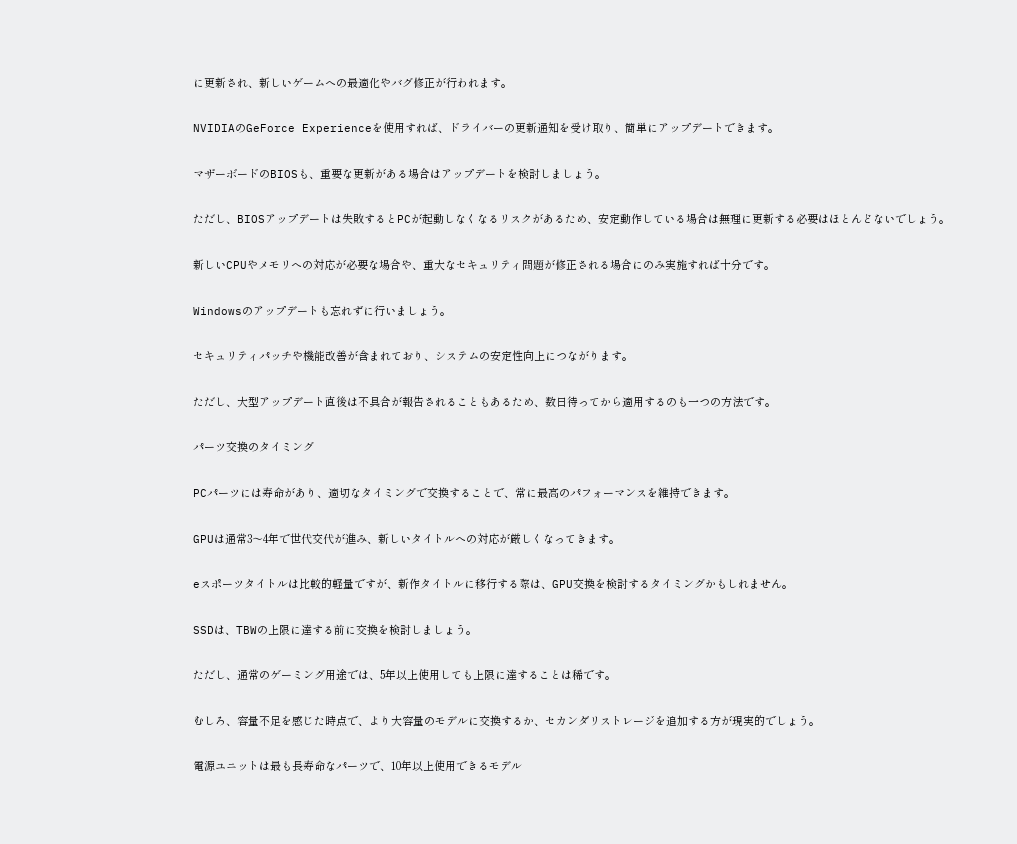に更新され、新しいゲームへの最適化やバグ修正が行われます。

NVIDIAのGeForce Experienceを使用すれば、ドライバーの更新通知を受け取り、簡単にアップデートできます。

マザーボードのBIOSも、重要な更新がある場合はアップデートを検討しましょう。

ただし、BIOSアップデートは失敗するとPCが起動しなくなるリスクがあるため、安定動作している場合は無理に更新する必要はほとんどないでしょう。

新しいCPUやメモリへの対応が必要な場合や、重大なセキュリティ問題が修正される場合にのみ実施すれば十分です。

Windowsのアップデートも忘れずに行いましょう。

セキュリティパッチや機能改善が含まれており、システムの安定性向上につながります。

ただし、大型アップデート直後は不具合が報告されることもあるため、数日待ってから適用するのも一つの方法です。

パーツ交換のタイミング

PCパーツには寿命があり、適切なタイミングで交換することで、常に最高のパフォーマンスを維持できます。

GPUは通常3〜4年で世代交代が進み、新しいタイトルへの対応が厳しくなってきます。

eスポーツタイトルは比較的軽量ですが、新作タイトルに移行する際は、GPU交換を検討するタイミングかもしれません。

SSDは、TBWの上限に達する前に交換を検討しましょう。

ただし、通常のゲーミング用途では、5年以上使用しても上限に達することは稀です。

むしろ、容量不足を感じた時点で、より大容量のモデルに交換するか、セカンダリストレージを追加する方が現実的でしょう。

電源ユニットは最も長寿命なパーツで、10年以上使用できるモデル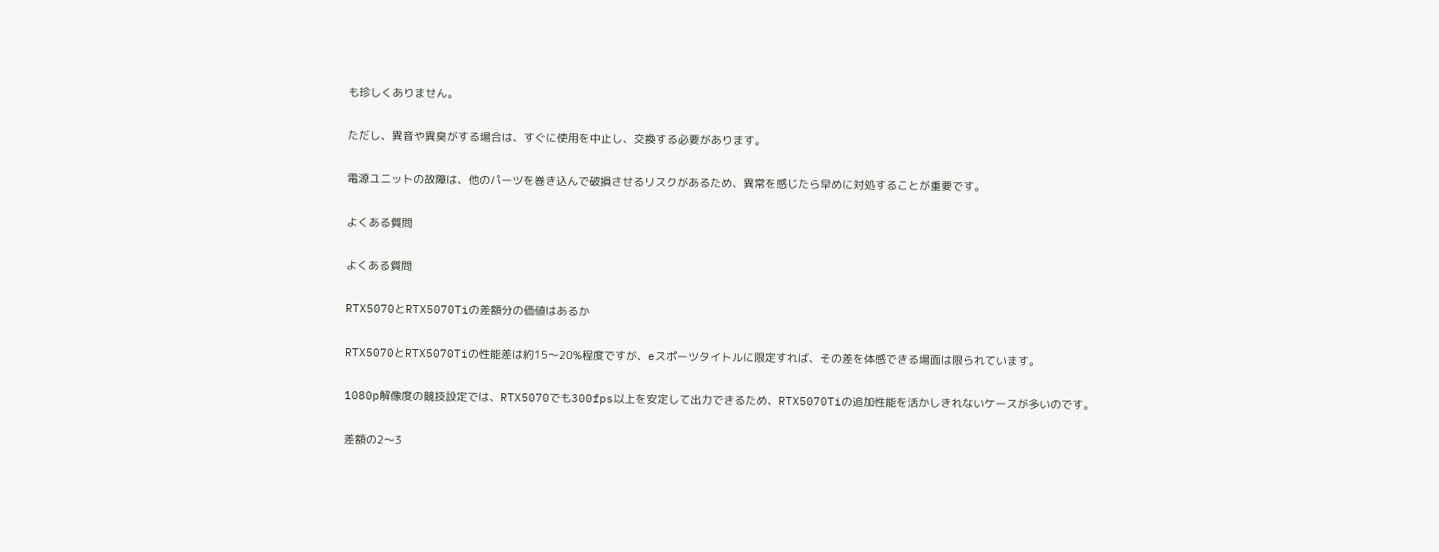も珍しくありません。

ただし、異音や異臭がする場合は、すぐに使用を中止し、交換する必要があります。

電源ユニットの故障は、他のパーツを巻き込んで破損させるリスクがあるため、異常を感じたら早めに対処することが重要です。

よくある質問

よくある質問

RTX5070とRTX5070Tiの差額分の価値はあるか

RTX5070とRTX5070Tiの性能差は約15〜20%程度ですが、eスポーツタイトルに限定すれば、その差を体感できる場面は限られています。

1080p解像度の競技設定では、RTX5070でも300fps以上を安定して出力できるため、RTX5070Tiの追加性能を活かしきれないケースが多いのです。

差額の2〜3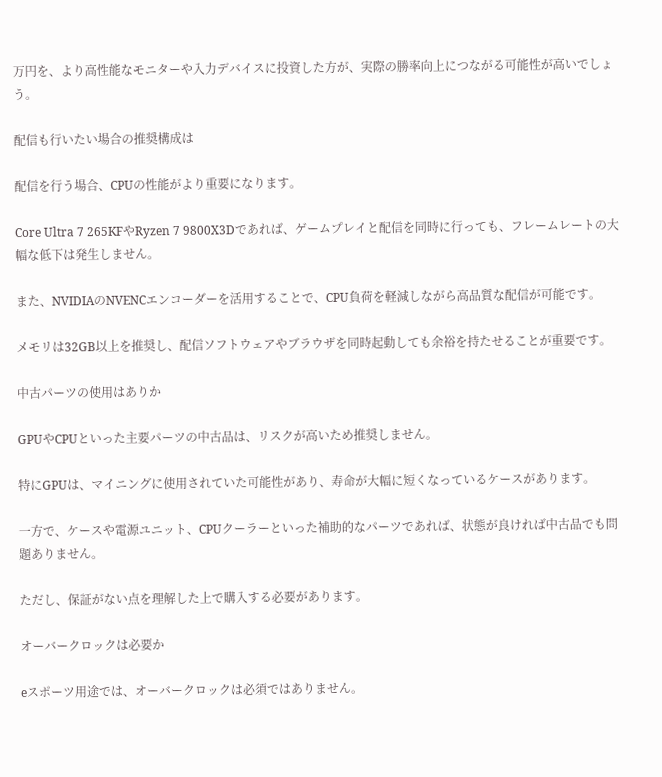万円を、より高性能なモニターや入力デバイスに投資した方が、実際の勝率向上につながる可能性が高いでしょう。

配信も行いたい場合の推奨構成は

配信を行う場合、CPUの性能がより重要になります。

Core Ultra 7 265KFやRyzen 7 9800X3Dであれば、ゲームプレイと配信を同時に行っても、フレームレートの大幅な低下は発生しません。

また、NVIDIAのNVENCエンコーダーを活用することで、CPU負荷を軽減しながら高品質な配信が可能です。

メモリは32GB以上を推奨し、配信ソフトウェアやブラウザを同時起動しても余裕を持たせることが重要です。

中古パーツの使用はありか

GPUやCPUといった主要パーツの中古品は、リスクが高いため推奨しません。

特にGPUは、マイニングに使用されていた可能性があり、寿命が大幅に短くなっているケースがあります。

一方で、ケースや電源ユニット、CPUクーラーといった補助的なパーツであれば、状態が良ければ中古品でも問題ありません。

ただし、保証がない点を理解した上で購入する必要があります。

オーバークロックは必要か

eスポーツ用途では、オーバークロックは必須ではありません。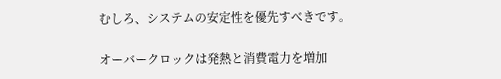むしろ、システムの安定性を優先すべきです。

オーバークロックは発熱と消費電力を増加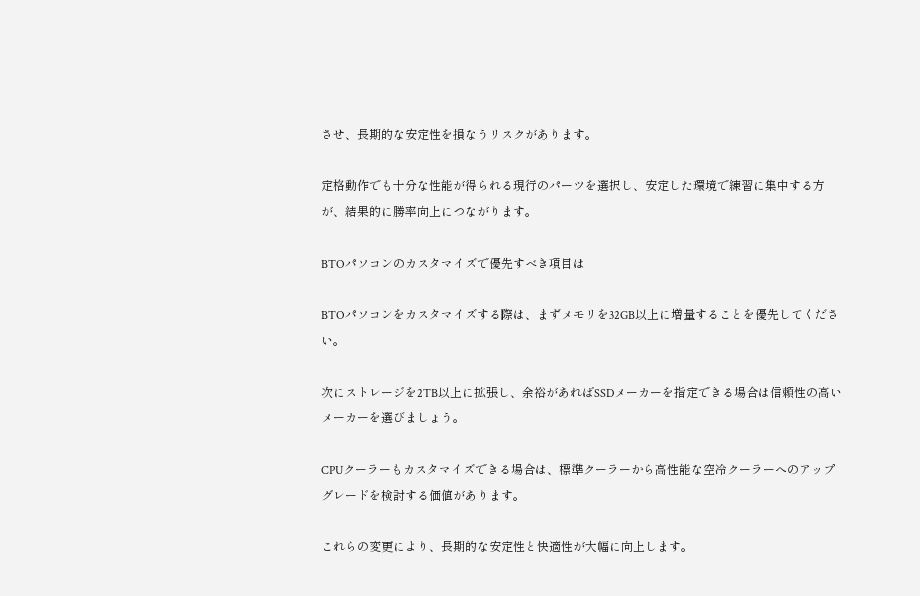させ、長期的な安定性を損なうリスクがあります。

定格動作でも十分な性能が得られる現行のパーツを選択し、安定した環境で練習に集中する方が、結果的に勝率向上につながります。

BTOパソコンのカスタマイズで優先すべき項目は

BTOパソコンをカスタマイズする際は、まずメモリを32GB以上に増量することを優先してください。

次にストレージを2TB以上に拡張し、余裕があればSSDメーカーを指定できる場合は信頼性の高いメーカーを選びましょう。

CPUクーラーもカスタマイズできる場合は、標準クーラーから高性能な空冷クーラーへのアップグレードを検討する価値があります。

これらの変更により、長期的な安定性と快適性が大幅に向上します。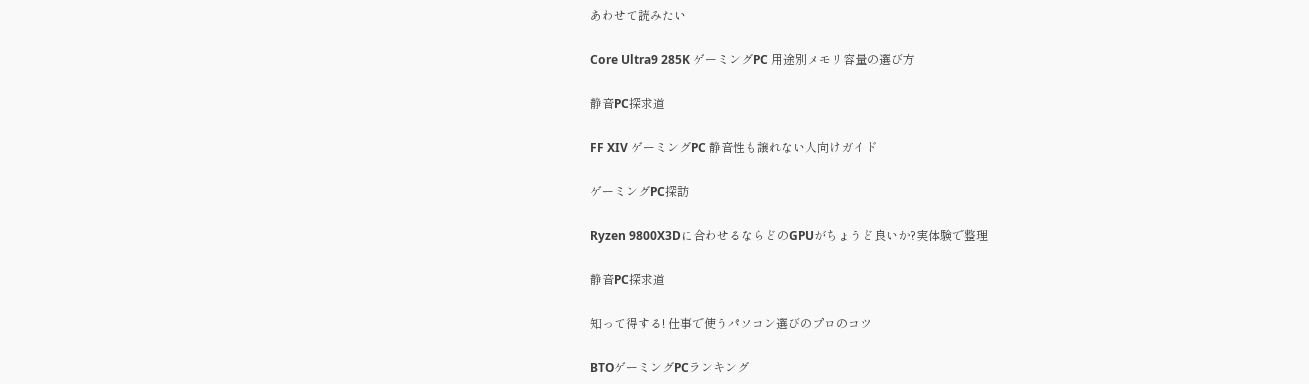あわせて読みたい

Core Ultra9 285K ゲーミングPC 用途別メモリ容量の選び方

静音PC探求道

FF XIV ゲーミングPC 静音性も譲れない人向けガイド

ゲーミングPC探訪

Ryzen 9800X3Dに合わせるならどのGPUがちょうど良いか?実体験で整理

静音PC探求道

知って得する! 仕事で使うパソコン選びのプロのコツ

BTOゲーミングPCランキング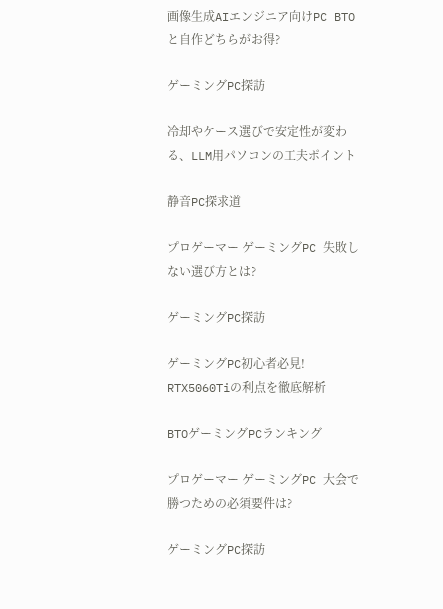画像生成AIエンジニア向けPC BTOと自作どちらがお得?

ゲーミングPC探訪

冷却やケース選びで安定性が変わる、LLM用パソコンの工夫ポイント

静音PC探求道

プロゲーマー ゲーミングPC 失敗しない選び方とは?

ゲーミングPC探訪

ゲーミングPC初心者必見! RTX5060Tiの利点を徹底解析

BTOゲーミングPCランキング

プロゲーマー ゲーミングPC 大会で勝つための必須要件は?

ゲーミングPC探訪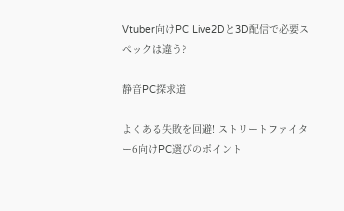Vtuber向けPC Live2Dと3D配信で必要スペックは違う?

静音PC探求道

よくある失敗を回避! ストリートファイター6向けPC選びのポイント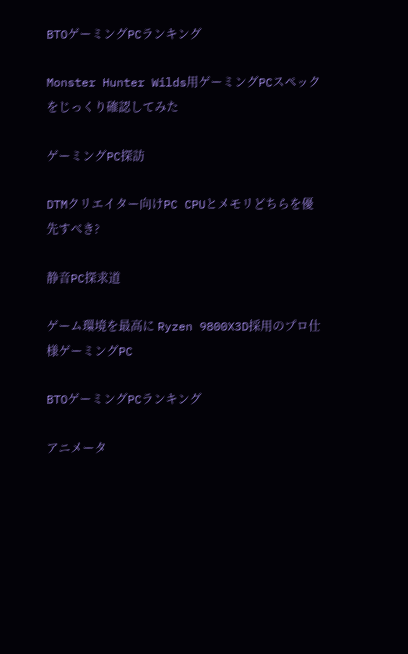BTOゲーミングPCランキング

Monster Hunter Wilds用ゲーミングPCスペックをじっくり確認してみた

ゲーミングPC探訪

DTMクリエイター向けPC CPUとメモリどちらを優先すべき?

静音PC探求道

ゲーム環境を最高に Ryzen 9800X3D採用のプロ仕様ゲーミングPC

BTOゲーミングPCランキング

アニメータ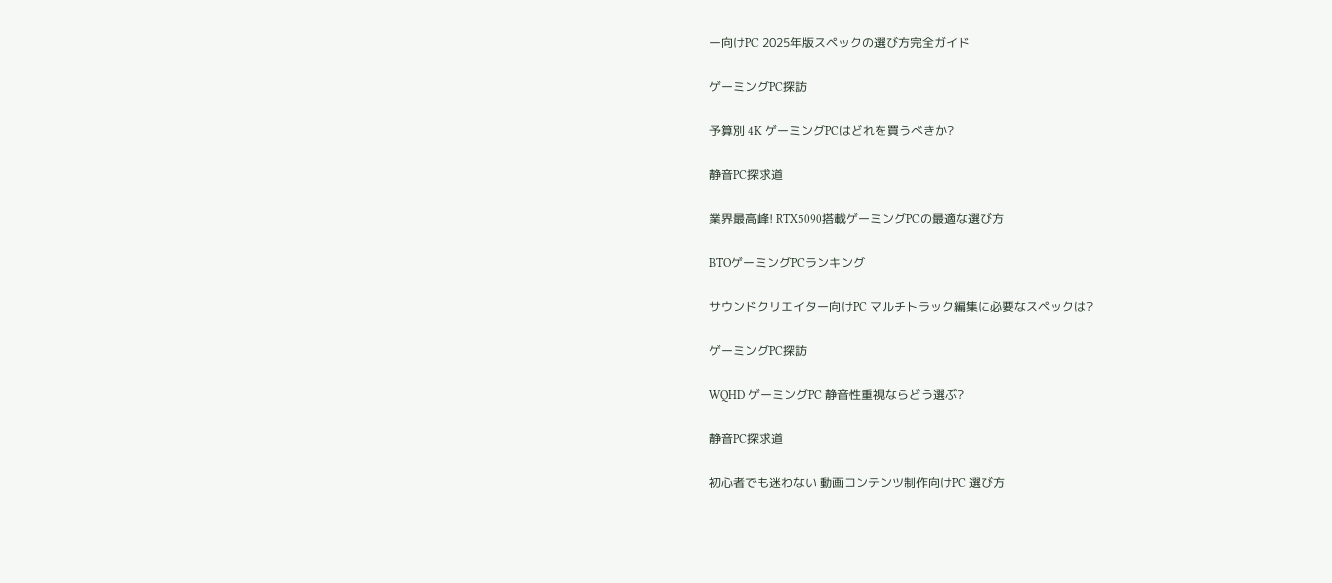ー向けPC 2025年版スペックの選び方完全ガイド

ゲーミングPC探訪

予算別 4K ゲーミングPCはどれを買うべきか?

静音PC探求道

業界最高峰! RTX5090搭載ゲーミングPCの最適な選び方

BTOゲーミングPCランキング

サウンドクリエイター向けPC マルチトラック編集に必要なスペックは?

ゲーミングPC探訪

WQHD ゲーミングPC 静音性重視ならどう選ぶ?

静音PC探求道

初心者でも迷わない 動画コンテンツ制作向けPC 選び方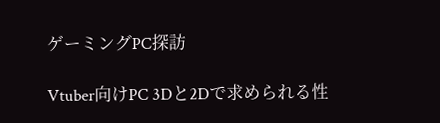ゲーミングPC探訪

Vtuber向けPC 3Dと2Dで求められる性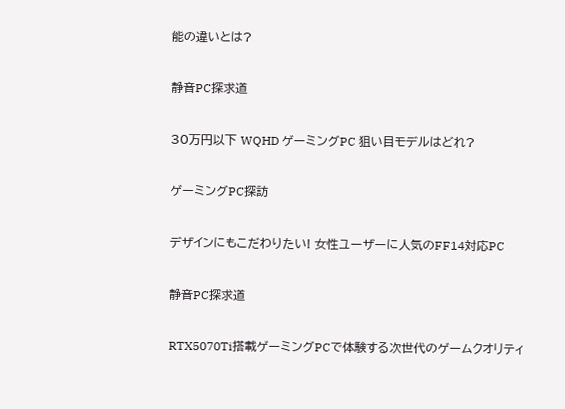能の違いとは?

静音PC探求道

30万円以下 WQHD ゲーミングPC 狙い目モデルはどれ?

ゲーミングPC探訪

デザインにもこだわりたい! 女性ユーザーに人気のFF14対応PC

静音PC探求道

RTX5070Ti搭載ゲーミングPCで体験する次世代のゲームクオリティ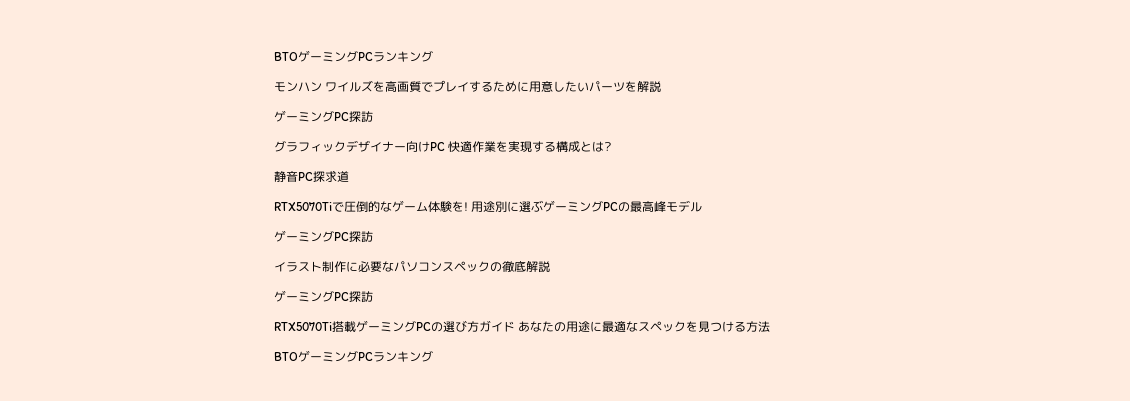BTOゲーミングPCランキング

モンハン ワイルズを高画質でプレイするために用意したいパーツを解説

ゲーミングPC探訪

グラフィックデザイナー向けPC 快適作業を実現する構成とは?

静音PC探求道

RTX5070Tiで圧倒的なゲーム体験を! 用途別に選ぶゲーミングPCの最高峰モデル

ゲーミングPC探訪

イラスト制作に必要なパソコンスペックの徹底解説

ゲーミングPC探訪

RTX5070Ti搭載ゲーミングPCの選び方ガイド あなたの用途に最適なスペックを見つける方法

BTOゲーミングPCランキング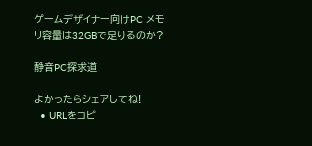ゲームデザイナー向けPC メモリ容量は32GBで足りるのか?

静音PC探求道

よかったらシェアしてね!
  • URLをコピ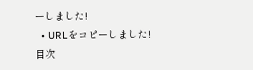ーしました!
  • URLをコピーしました!
目次